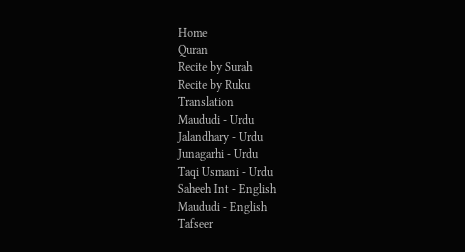Home
Quran
Recite by Surah
Recite by Ruku
Translation
Maududi - Urdu
Jalandhary - Urdu
Junagarhi - Urdu
Taqi Usmani - Urdu
Saheeh Int - English
Maududi - English
Tafseer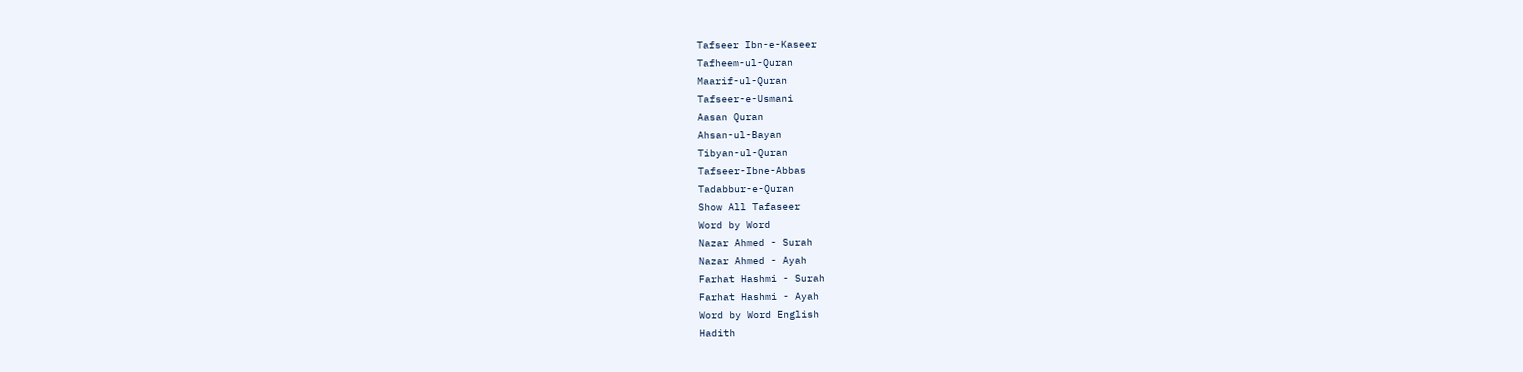Tafseer Ibn-e-Kaseer
Tafheem-ul-Quran
Maarif-ul-Quran
Tafseer-e-Usmani
Aasan Quran
Ahsan-ul-Bayan
Tibyan-ul-Quran
Tafseer-Ibne-Abbas
Tadabbur-e-Quran
Show All Tafaseer
Word by Word
Nazar Ahmed - Surah
Nazar Ahmed - Ayah
Farhat Hashmi - Surah
Farhat Hashmi - Ayah
Word by Word English
Hadith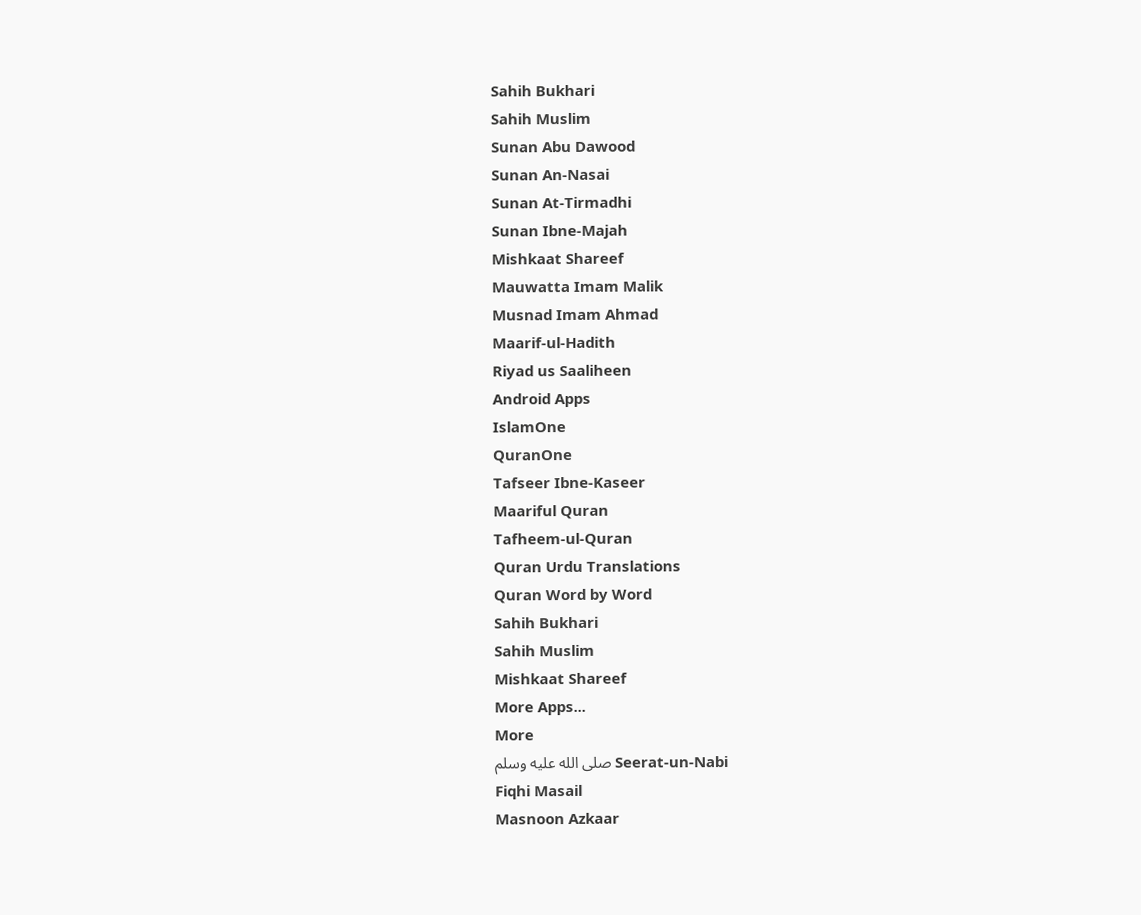Sahih Bukhari
Sahih Muslim
Sunan Abu Dawood
Sunan An-Nasai
Sunan At-Tirmadhi
Sunan Ibne-Majah
Mishkaat Shareef
Mauwatta Imam Malik
Musnad Imam Ahmad
Maarif-ul-Hadith
Riyad us Saaliheen
Android Apps
IslamOne
QuranOne
Tafseer Ibne-Kaseer
Maariful Quran
Tafheem-ul-Quran
Quran Urdu Translations
Quran Word by Word
Sahih Bukhari
Sahih Muslim
Mishkaat Shareef
More Apps...
More
Seerat-un-Nabi صلى الله عليه وسلم
Fiqhi Masail
Masnoon Azkaar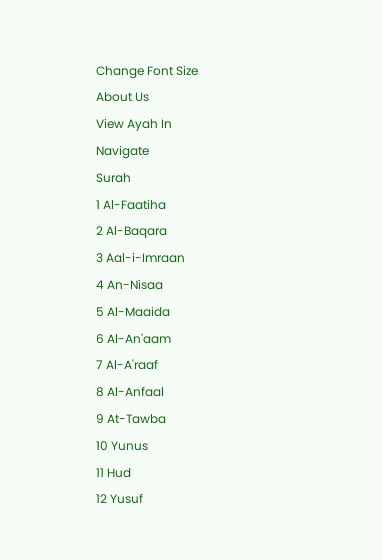Change Font Size
About Us
View Ayah In
Navigate
Surah
1 Al-Faatiha
2 Al-Baqara
3 Aal-i-Imraan
4 An-Nisaa
5 Al-Maaida
6 Al-An'aam
7 Al-A'raaf
8 Al-Anfaal
9 At-Tawba
10 Yunus
11 Hud
12 Yusuf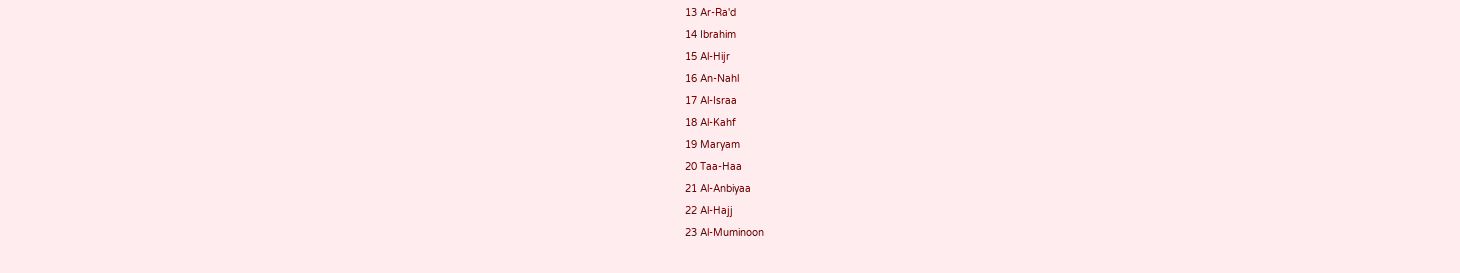13 Ar-Ra'd
14 Ibrahim
15 Al-Hijr
16 An-Nahl
17 Al-Israa
18 Al-Kahf
19 Maryam
20 Taa-Haa
21 Al-Anbiyaa
22 Al-Hajj
23 Al-Muminoon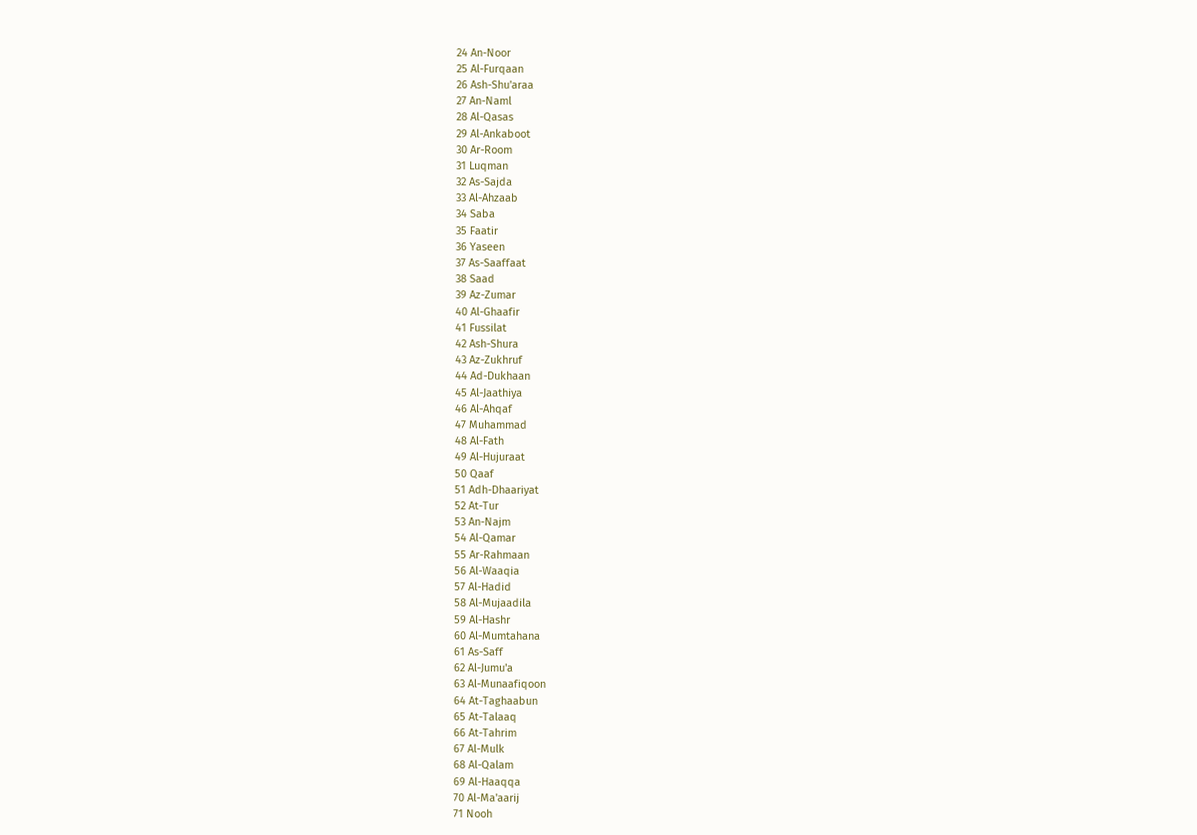24 An-Noor
25 Al-Furqaan
26 Ash-Shu'araa
27 An-Naml
28 Al-Qasas
29 Al-Ankaboot
30 Ar-Room
31 Luqman
32 As-Sajda
33 Al-Ahzaab
34 Saba
35 Faatir
36 Yaseen
37 As-Saaffaat
38 Saad
39 Az-Zumar
40 Al-Ghaafir
41 Fussilat
42 Ash-Shura
43 Az-Zukhruf
44 Ad-Dukhaan
45 Al-Jaathiya
46 Al-Ahqaf
47 Muhammad
48 Al-Fath
49 Al-Hujuraat
50 Qaaf
51 Adh-Dhaariyat
52 At-Tur
53 An-Najm
54 Al-Qamar
55 Ar-Rahmaan
56 Al-Waaqia
57 Al-Hadid
58 Al-Mujaadila
59 Al-Hashr
60 Al-Mumtahana
61 As-Saff
62 Al-Jumu'a
63 Al-Munaafiqoon
64 At-Taghaabun
65 At-Talaaq
66 At-Tahrim
67 Al-Mulk
68 Al-Qalam
69 Al-Haaqqa
70 Al-Ma'aarij
71 Nooh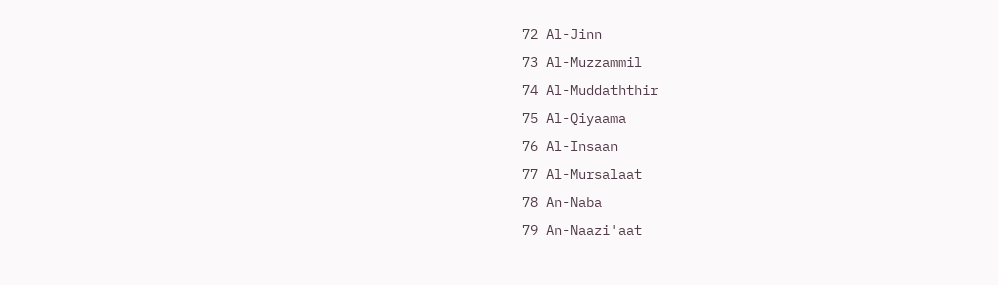72 Al-Jinn
73 Al-Muzzammil
74 Al-Muddaththir
75 Al-Qiyaama
76 Al-Insaan
77 Al-Mursalaat
78 An-Naba
79 An-Naazi'aat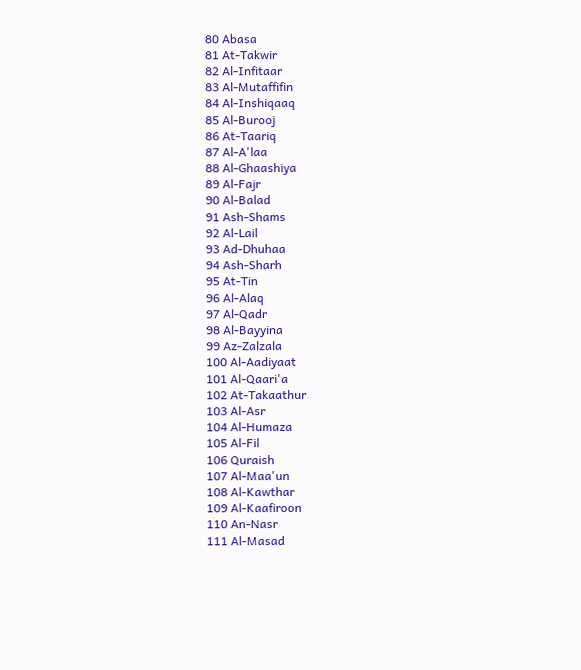80 Abasa
81 At-Takwir
82 Al-Infitaar
83 Al-Mutaffifin
84 Al-Inshiqaaq
85 Al-Burooj
86 At-Taariq
87 Al-A'laa
88 Al-Ghaashiya
89 Al-Fajr
90 Al-Balad
91 Ash-Shams
92 Al-Lail
93 Ad-Dhuhaa
94 Ash-Sharh
95 At-Tin
96 Al-Alaq
97 Al-Qadr
98 Al-Bayyina
99 Az-Zalzala
100 Al-Aadiyaat
101 Al-Qaari'a
102 At-Takaathur
103 Al-Asr
104 Al-Humaza
105 Al-Fil
106 Quraish
107 Al-Maa'un
108 Al-Kawthar
109 Al-Kaafiroon
110 An-Nasr
111 Al-Masad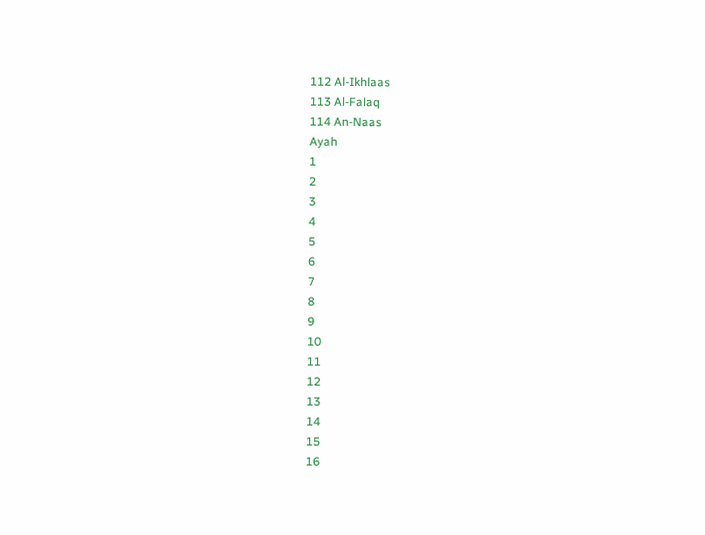112 Al-Ikhlaas
113 Al-Falaq
114 An-Naas
Ayah
1
2
3
4
5
6
7
8
9
10
11
12
13
14
15
16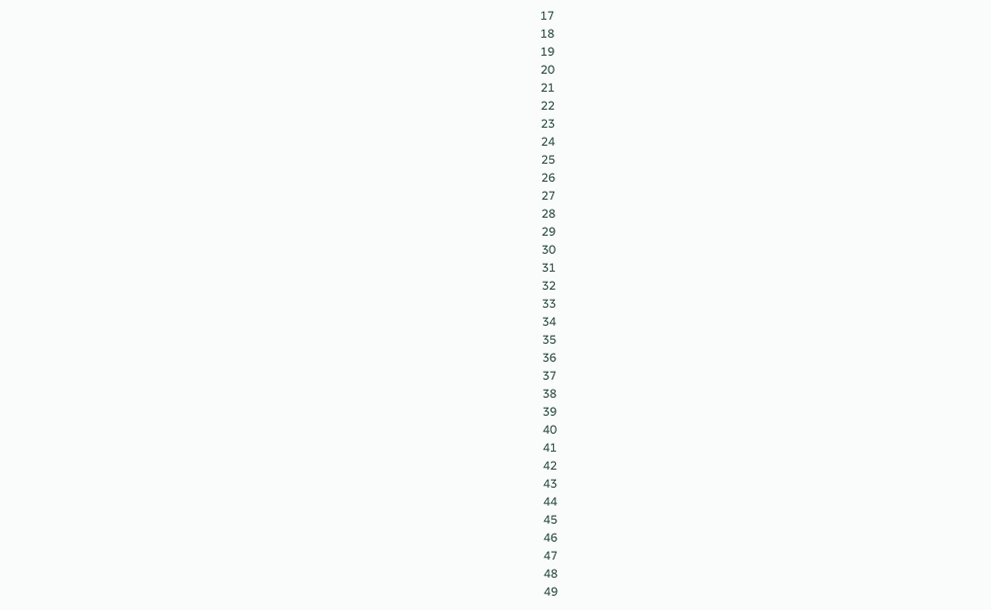17
18
19
20
21
22
23
24
25
26
27
28
29
30
31
32
33
34
35
36
37
38
39
40
41
42
43
44
45
46
47
48
49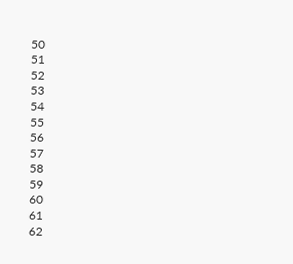50
51
52
53
54
55
56
57
58
59
60
61
62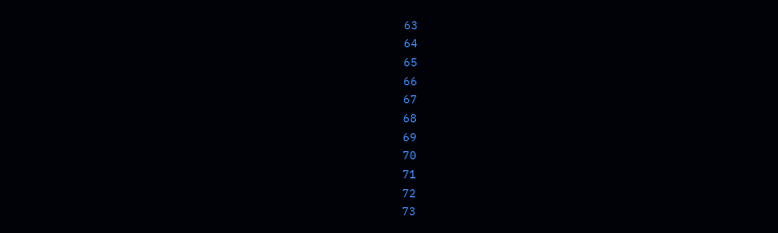63
64
65
66
67
68
69
70
71
72
73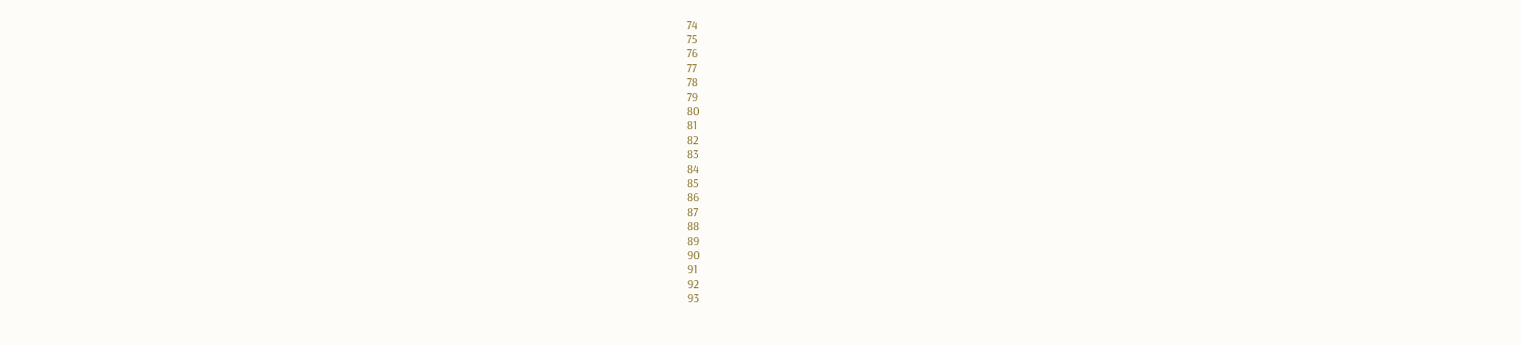74
75
76
77
78
79
80
81
82
83
84
85
86
87
88
89
90
91
92
93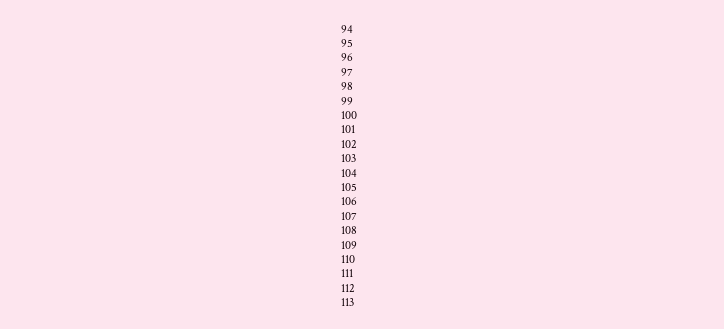94
95
96
97
98
99
100
101
102
103
104
105
106
107
108
109
110
111
112
113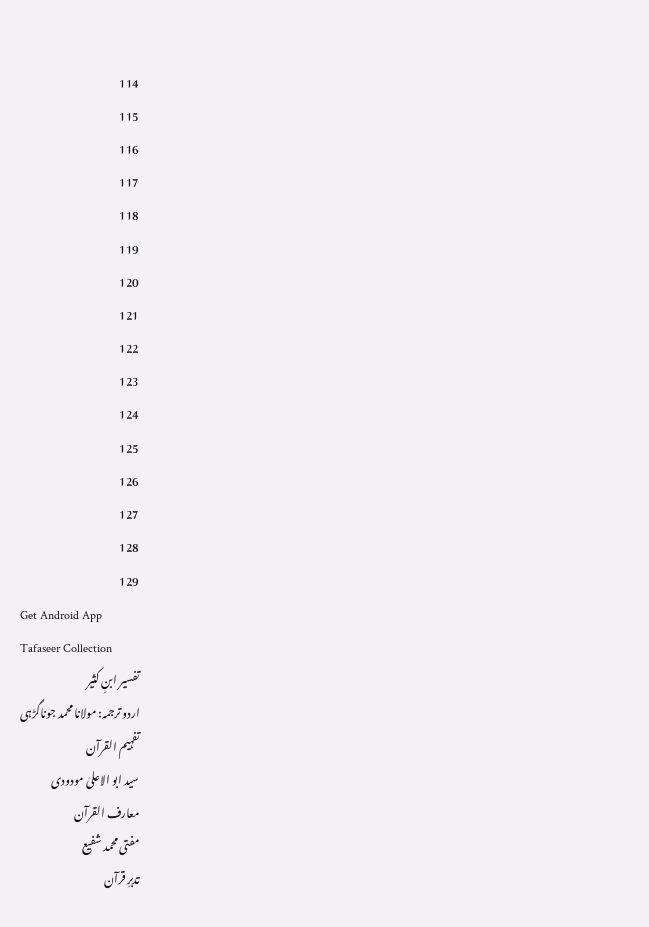114
115
116
117
118
119
120
121
122
123
124
125
126
127
128
129
Get Android App
Tafaseer Collection
تفسیر ابنِ کثیر
اردو ترجمہ: مولانا محمد جوناگڑہی
تفہیم القرآن
سید ابو الاعلیٰ مودودی
معارف القرآن
مفتی محمد شفیع
تدبرِ قرآن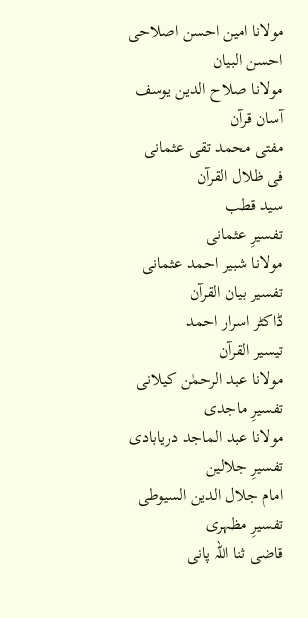مولانا امین احسن اصلاحی
احسن البیان
مولانا صلاح الدین یوسف
آسان قرآن
مفتی محمد تقی عثمانی
فی ظلال القرآن
سید قطب
تفسیرِ عثمانی
مولانا شبیر احمد عثمانی
تفسیر بیان القرآن
ڈاکٹر اسرار احمد
تیسیر القرآن
مولانا عبد الرحمٰن کیلانی
تفسیرِ ماجدی
مولانا عبد الماجد دریابادی
تفسیرِ جلالین
امام جلال الدین السیوطی
تفسیرِ مظہری
قاضی ثنا اللہ پانی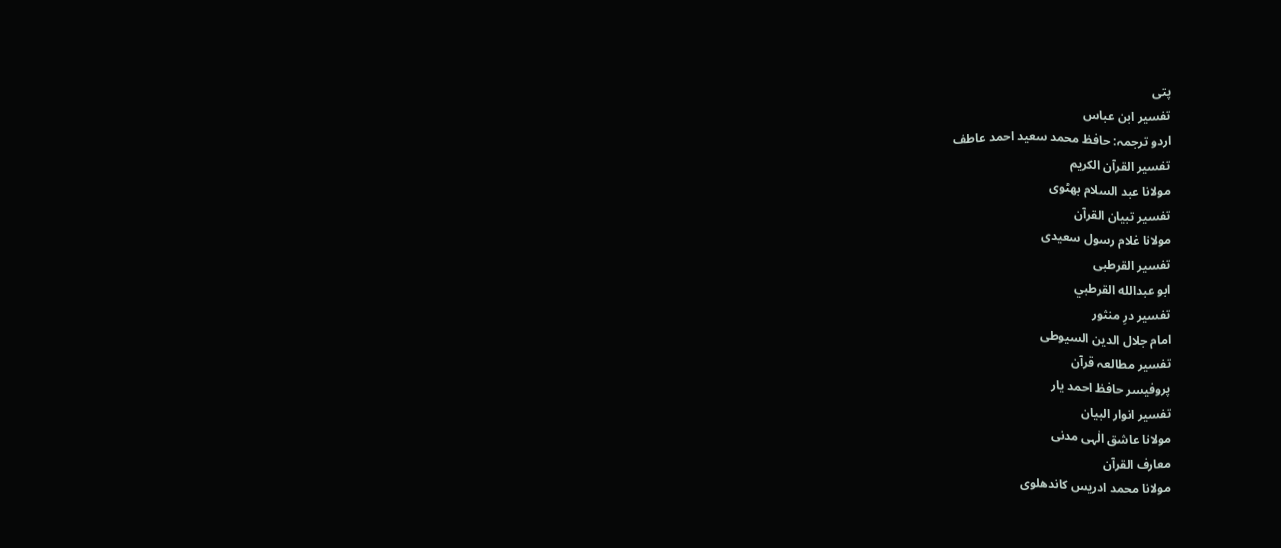پتی
تفسیر ابن عباس
اردو ترجمہ: حافظ محمد سعید احمد عاطف
تفسیر القرآن الکریم
مولانا عبد السلام بھٹوی
تفسیر تبیان القرآن
مولانا غلام رسول سعیدی
تفسیر القرطبی
ابو عبدالله القرطبي
تفسیر درِ منثور
امام جلال الدین السیوطی
تفسیر مطالعہ قرآن
پروفیسر حافظ احمد یار
تفسیر انوار البیان
مولانا عاشق الٰہی مدنی
معارف القرآن
مولانا محمد ادریس کاندھلوی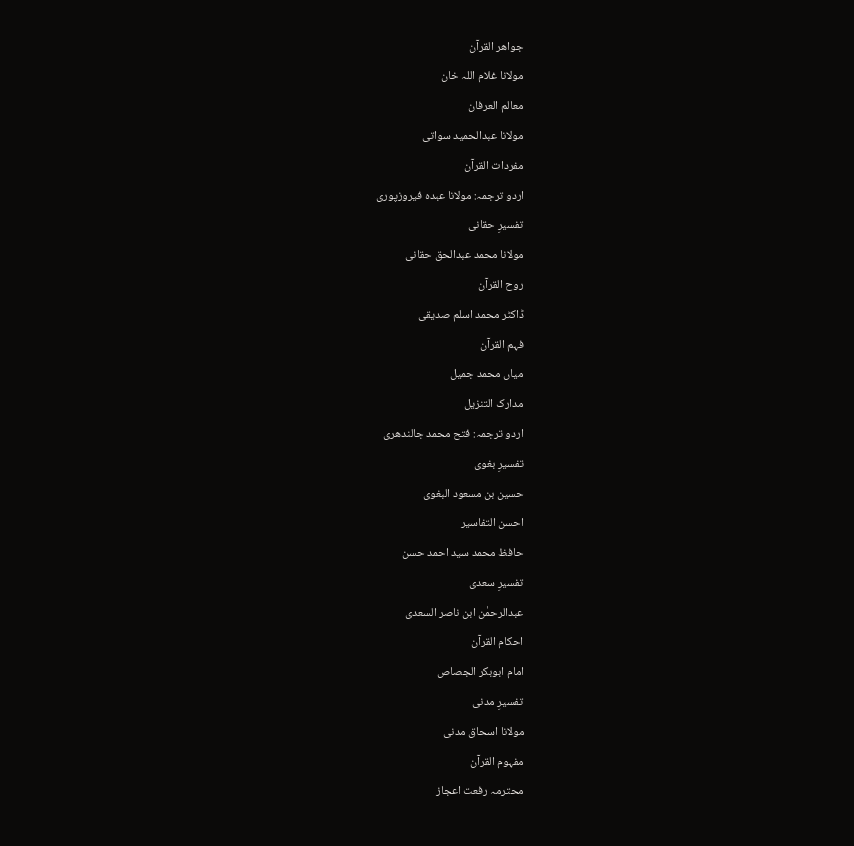جواھر القرآن
مولانا غلام اللہ خان
معالم العرفان
مولانا عبدالحمید سواتی
مفردات القرآن
اردو ترجمہ: مولانا عبدہ فیروزپوری
تفسیرِ حقانی
مولانا محمد عبدالحق حقانی
روح القرآن
ڈاکٹر محمد اسلم صدیقی
فہم القرآن
میاں محمد جمیل
مدارک التنزیل
اردو ترجمہ: فتح محمد جالندھری
تفسیرِ بغوی
حسین بن مسعود البغوی
احسن التفاسیر
حافظ محمد سید احمد حسن
تفسیرِ سعدی
عبدالرحمٰن ابن ناصر السعدی
احکام القرآن
امام ابوبکر الجصاص
تفسیرِ مدنی
مولانا اسحاق مدنی
مفہوم القرآن
محترمہ رفعت اعجاز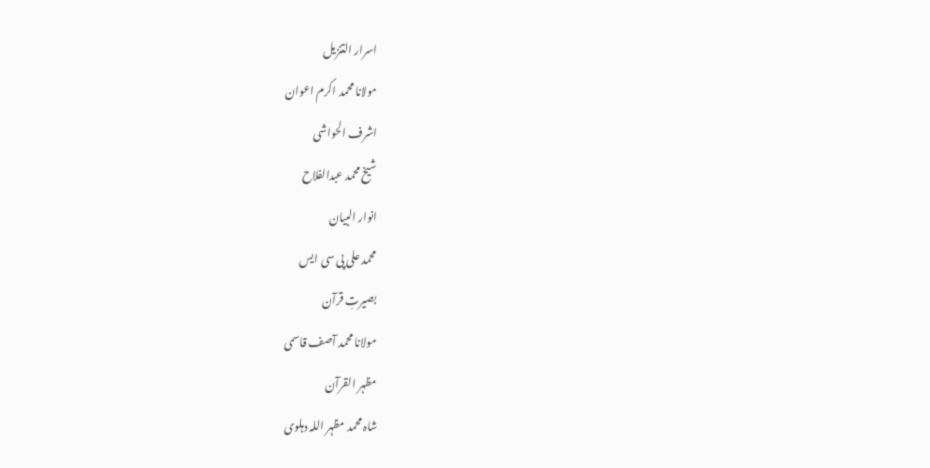اسرار التنزیل
مولانا محمد اکرم اعوان
اشرف الحواشی
شیخ محمد عبدالفلاح
انوار البیان
محمد علی پی سی ایس
بصیرتِ قرآن
مولانا محمد آصف قاسمی
مظہر القرآن
شاہ محمد مظہر اللہ دہلوی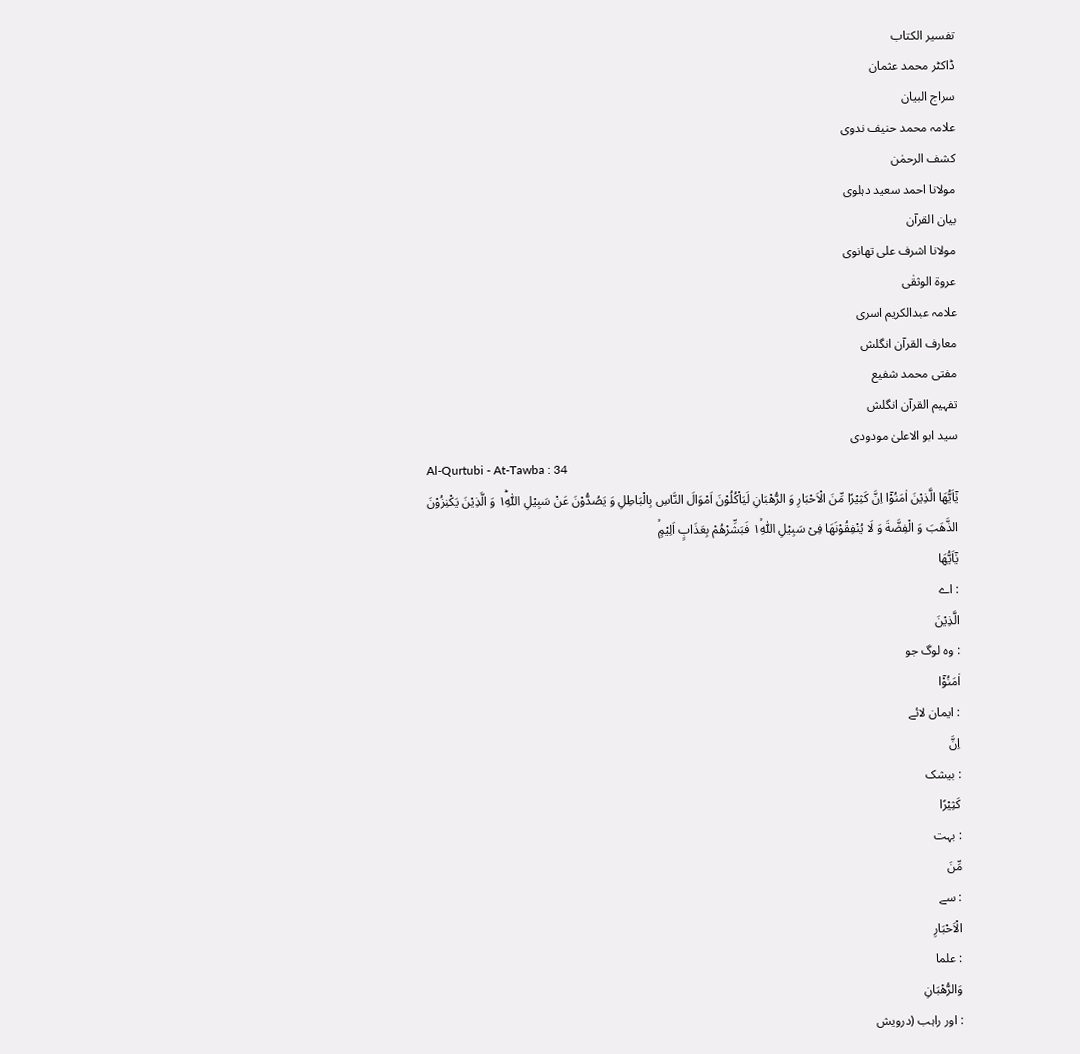تفسیر الکتاب
ڈاکٹر محمد عثمان
سراج البیان
علامہ محمد حنیف ندوی
کشف الرحمٰن
مولانا احمد سعید دہلوی
بیان القرآن
مولانا اشرف علی تھانوی
عروۃ الوثقٰی
علامہ عبدالکریم اسری
معارف القرآن انگلش
مفتی محمد شفیع
تفہیم القرآن انگلش
سید ابو الاعلیٰ مودودی
Al-Qurtubi - At-Tawba : 34
یٰۤاَیُّهَا الَّذِیْنَ اٰمَنُوْۤا اِنَّ كَثِیْرًا مِّنَ الْاَحْبَارِ وَ الرُّهْبَانِ لَیَاْكُلُوْنَ اَمْوَالَ النَّاسِ بِالْبَاطِلِ وَ یَصُدُّوْنَ عَنْ سَبِیْلِ اللّٰهِ١ؕ وَ الَّذِیْنَ یَكْنِزُوْنَ الذَّهَبَ وَ الْفِضَّةَ وَ لَا یُنْفِقُوْنَهَا فِیْ سَبِیْلِ اللّٰهِ١ۙ فَبَشِّرْهُمْ بِعَذَابٍ اَلِیْمٍۙ
يٰٓاَيُّھَا
: اے
الَّذِيْنَ
: وہ لوگ جو
اٰمَنُوْٓا
: ایمان لائے
اِنَّ
: بیشک
كَثِيْرًا
: بہت
مِّنَ
: سے
الْاَحْبَارِ
: علما
وَالرُّهْبَانِ
: اور راہب (درویش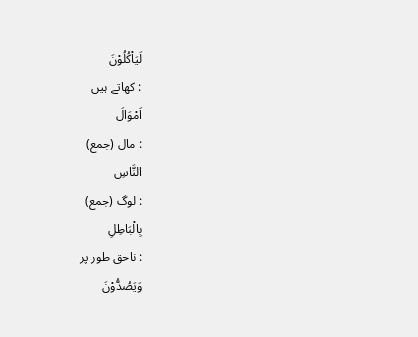لَيَاْكُلُوْنَ
: کھاتے ہیں
اَمْوَالَ
: مال (جمع)
النَّاسِ
: لوگ (جمع)
بِالْبَاطِلِ
: ناحق طور پر
وَيَصُدُّوْنَ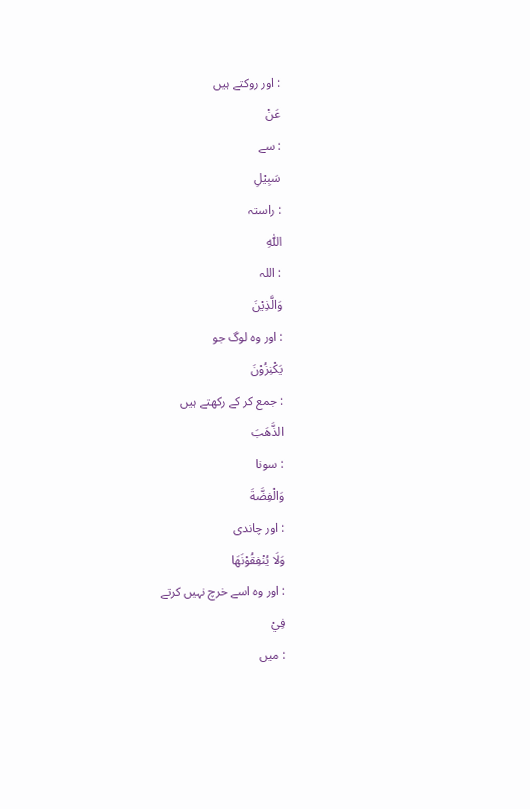: اور روکتے ہیں
عَنْ
: سے
سَبِيْلِ
: راستہ
اللّٰهِ
: اللہ
وَالَّذِيْنَ
: اور وہ لوگ جو
يَكْنِزُوْنَ
: جمع کر کے رکھتے ہیں
الذَّهَبَ
: سونا
وَالْفِضَّةَ
: اور چاندی
وَلَا يُنْفِقُوْنَهَا
: اور وہ اسے خرچ نہیں کرتے
فِيْ
: میں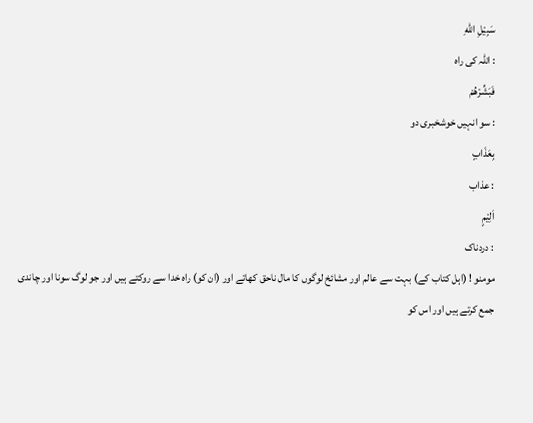سَبِيْلِ اللّٰهِ
: اللہ کی راہ
فَبَشِّرْهُمْ
: سو انہیں خوشخبری دو
بِعَذَابٍ
: عذاب
اَلِيْمٍ
: دردناک
مومنو ! (اہل کتاب کے) بہت سے عالم اور مشائخ لوگوں کا مال ناحق کھاتے اور (ان کو) راہ خدا سے روکتے ہیں اور جو لوگ سونا اور چاندی جمع کرتے ہیں اور اس کو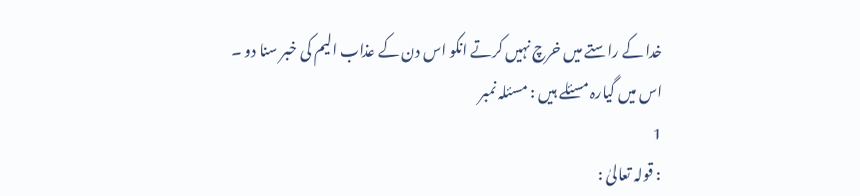خدا کے راستے میں خرچ نہیں کرتے انکو اس دن کے عذاب الیم کی خبر سنا دو ۔
اس میں گیارہ مسئلے ہیں : مسئلہ نمبر
1
: قولہ تعالیٰ :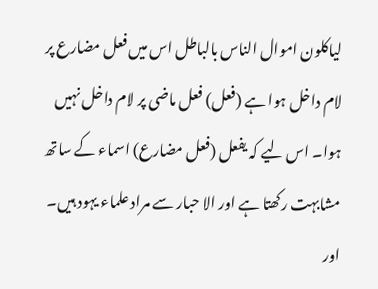لیاکلون اموال الناس بالباطل اس میں فعل مضارع پر لام داخل ہوا ہے (فعل) فعل ماضی پر لام داخل نہیں ہوا۔ اس لیے کہ یفعل (فعل مضارع) اسماء کے ساتھ مشابہت رکھتا ہے اور الا حبار سے مراد علماء یہود ہیں۔ اور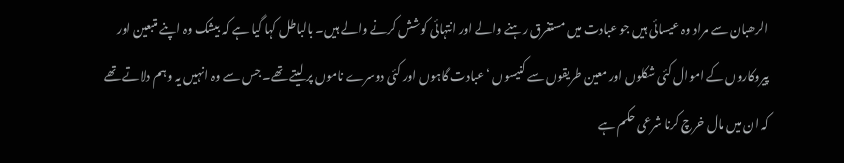الرھبان سے مراد وہ عیسائی ہیں جو عبادت میں مستغرق رہنے والے اور انتہائی کوشش کرنے والے ہیں۔ بالباطل کہا گیا ہے کہ بیشک وہ اپنے متبعین اور پیروکاروں کے اموال کئی شکلوں اور معین طریقوں سے کنیسوں ‘ عبادت گاہوں اور کئی دوسرے ناموں پر لیتے تھے۔ جس سے وہ انہیں یہ وہم دلاتے تھے کہ ان میں مال خرچ کرنا شرعی حکم ہے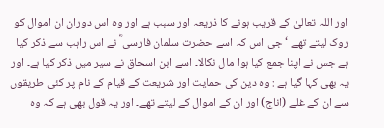اور اللہ تعالیٰ کے قریب ہونے کا ذریعہ اور سبب ہے اور وہ اس دوران ان اموال کو روک لیتے تھے ‘ جی اس کہ اسے حضرت سلمان فارسی ؓ نے اس راہب سے ذکر کیا ہے جس نے اپنا جمع کیا ہوا مال نکالا۔ اسے ابن اسحاق نے سیر میں ذکر کیا ہے۔ اور یہ بھی کہا گیا ہے : وہ دین کی حمایت اور شریعت کے قیام کے نام پر کئی طریقوں سے ان کے غلے (اناج) اور ان کے اموال کے لیتے تھے۔ اور یہ قول بھی ہے کہ وہ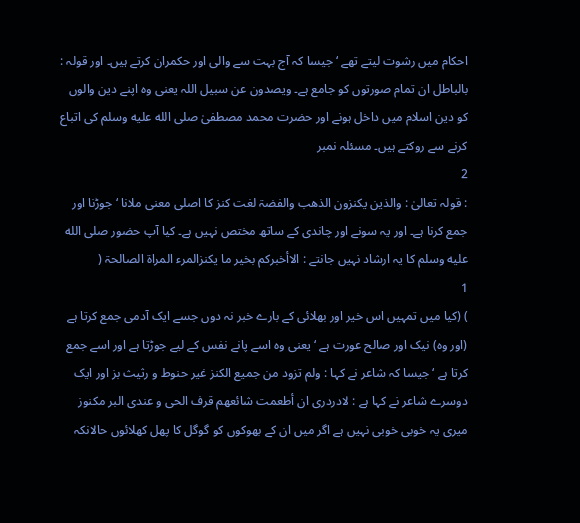احکام میں رشوت لیتے تھے ‘ جیسا کہ آج بہت سے والی اور حکمران کرتے ہیں۔ اور قولہ : بالباطل ان تمام صورتوں کو جامع ہے۔ ویصدون عن سبیل اللہ یعنی وہ اپنے دین والوں کو دین اسلام میں داخل ہونے اور حضرت محمد مصطفیٰ صلى الله عليه وسلم کی اتباع کرنے سے روکتے ہیں۔ مسئلہ نمبر
2
: قولہ تعالیٰ : والذین یکنزون الذھب والفضۃ لغت کنز کا اصلی معنی ملانا ‘ جوڑنا اور جمع کرنا ہے۔ اور یہ سونے اور چاندی کے ساتھ مختص نہیں ہے۔ کیا آپ حضور صلى الله عليه وسلم کا یہ ارشاد نہیں جانتے : الاأخبرکم بخیر ما یکنزالمرء المراۃ الصالحۃ (
1
) (کیا میں تمہیں اس خیر اور بھلائی کے بارے خبر نہ دوں جسے ایک آدمی جمع کرتا ہے (اور وہ) نیک اور صالح عورت ہے ‘ یعنی وہ اسے پانے نفس کے لیے جوڑتا ہے اور اسے جمع کرتا ہے ‘ جیسا کہ شاعر نے کہا : ولم تزود من جمیع الکنز غیر حنوط و رثیث بز اور ایک دوسرے شاعر نے کہا ہے : لادردری ان أطعمت شائعھم قرف الحی و عندی البر مکنوز میری یہ خوبی خوبی نہیں ہے اگر میں ان کے بھوکوں کو گوگل کا پھل کھلائوں حالانکہ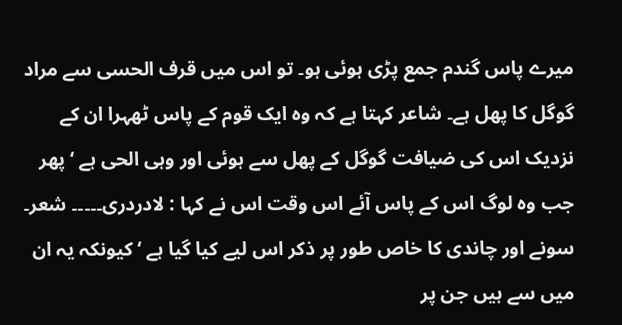میرے پاس گندم جمع پڑی ہوئی ہو۔ تو اس میں قرف الحسی سے مراد گوگل کا پھل ہے۔ شاعر کہتا ہے کہ وہ ایک قوم کے پاس ٹھہرا ان کے نزدیک اس کی ضیافت گوگل کے پھل سے ہوئی اور وہی الحی ہے ‘ پھر جب وہ لوگ اس کے پاس آئے اس وقت اس نے کہا : لادردری۔۔۔۔۔ شعر۔ سونے اور چاندی کا خاص طور پر ذکر اس لیے کیا گیا ہے ‘ کیونکہ یہ ان میں سے ہیں جن پر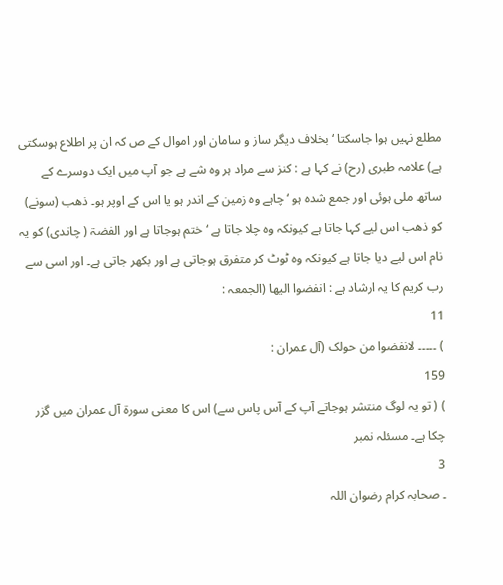مطلع نہیں ہوا جاسکتا ‘ بخلاف دیگر ساز و سامان اور اموال کے ص کہ ان پر اطلاع ہوسکتی ہے) علامہ طبری (رح) نے کہا ہے : کنز سے مراد ہر وہ شے ہے جو آپ میں ایک دوسرے کے ساتھ ملی ہوئی اور جمع شدہ ہو ‘ چاہے وہ زمین کے اندر ہو یا اس کے اوپر ہو۔ ذھب (سونے) کو ذھب اس لیے کہا جاتا ہے کیونکہ وہ چلا جاتا ہے ‘ ختم ہوجاتا ہے اور الفضۃ ( چاندی) کو یہ نام اس لیے دیا جاتا ہے کیونکہ وہ ٹوٹ کر متفرق ہوجاتی ہے اور بکھر جاتی ہے۔ اور اسی سے رب کریم کا یہ ارشاد ہے : انفضوا الیھا (الجمعہ :
11
) ۔۔۔۔۔ لانفضوا من حولک (آل عمران :
159
) ( تو یہ لوگ منتشر ہوجاتے آپ کے آس پاس سے) اس کا معنی سورة آل عمران میں گزر چکا ہے۔ مسئلہ نمبر
3
۔ صحابہ کرام رضوان اللہ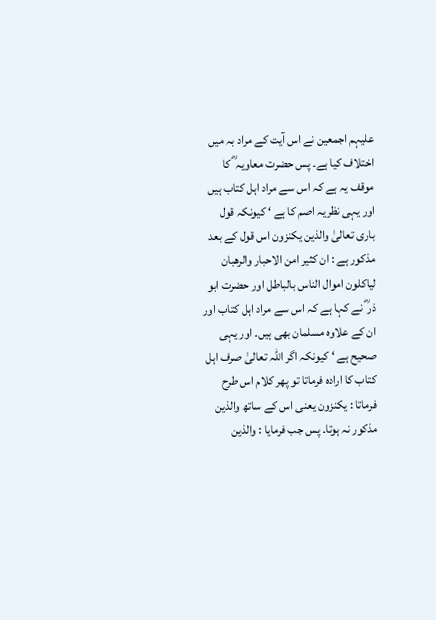علیہم اجمعین نے اس آیت کے مراد بہ میں اختلاف کیا ہے۔ پس حضرت معاویہ ؓ کا موقف یہ ہے کہ اس سے مراد اہل کتاب ہیں اور یہی نظریہ اصم کا ہے ‘ کیونکہ قول باری تعالیٰ والذین یکنزون اس قول کے بعد مذکور ہے : ان کثیر امن الاحبار والرھبان لیاکلون اموال الناس بالباطل اور حضرت ابو ذر ؓ نے کہا ہے کہ اس سے مراد اہل کتاب اور ان کے علاوہ مسلمان بھی ہیں۔ اور یہی صحیح ہے ‘ کیونکہ اگر اللہ تعالیٰ صرف اہل کتاب کا ارادہ فرماتا تو پھر کلام اس طرح فرماتا : یکنزون یعنی اس کے ساتھ والذین مذکور نہ ہوتا۔ پس جب فرمایا : والذین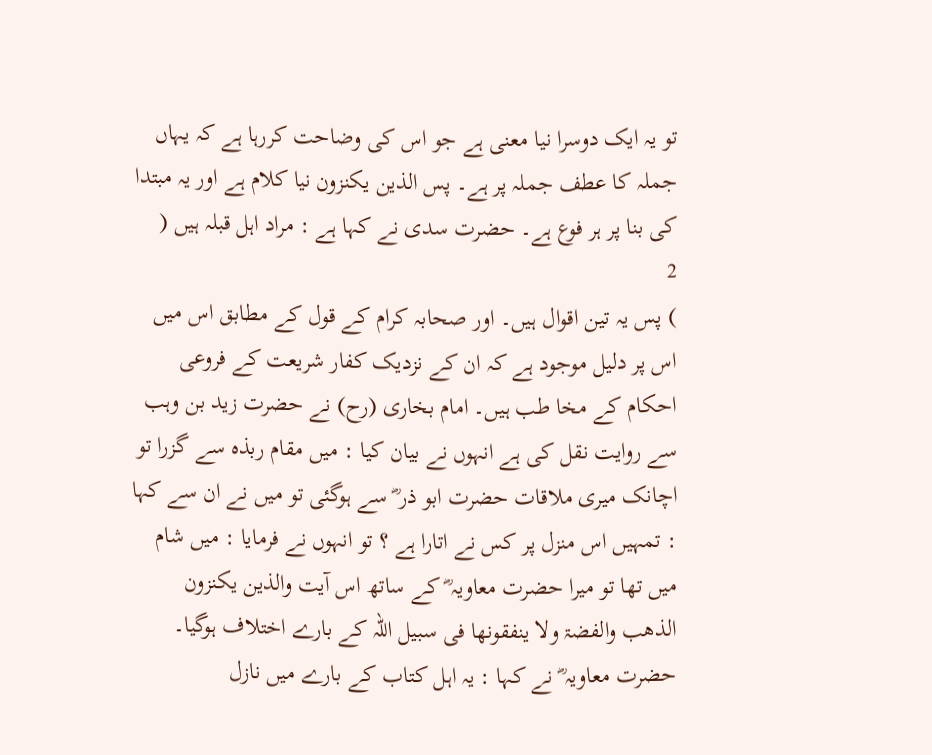تو یہ ایک دوسرا نیا معنی ہے جو اس کی وضاحت کررہا ہے کہ یہاں جملہ کا عطف جملہ پر ہے۔ پس الذین یکنزون نیا کلام ہے اور یہ مبتدا کی بنا پر ہر فوع ہے۔ حضرت سدی نے کہا ہے : مراد اہل قبلہ ہیں (
2
) پس یہ تین اقوال ہیں۔ اور صحابہ کرام کے قول کے مطابق اس میں اس پر دلیل موجود ہے کہ ان کے نزدیک کفار شریعت کے فروعی احکام کے مخا طب ہیں۔ امام بخاری (رح) نے حضرت زید بن وہب سے روایت نقل کی ہے انہوں نے بیان کیا : میں مقام ربذہ سے گزرا تو اچانک میری ملاقات حضرت ابو ذر ؓ سے ہوگئی تو میں نے ان سے کہا : تمہیں اس منزل پر کس نے اتارا ہے ؟ تو انہوں نے فرمایا : میں شام میں تھا تو میرا حضرت معاویہ ؓ کے ساتھ اس آیت والذین یکنزون الذھب والفضۃ ولا ینفقونھا فی سبیل اللہ کے بارے اختلاف ہوگیا۔ حضرت معاویہ ؓ نے کہا : یہ اہل کتاب کے بارے میں نازل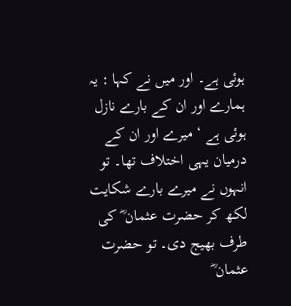ہوئی ہے۔ اور میں نے کہا : یہ ہمارے اور ان کے بارے نازل ہوئی ہے ‘ میرے اور ان کے درمیان یہی اختلاف تھا۔ تو انہوں نے میرے بارے شکایت لکھ کر حضرت عثمان ؓ کی طرف بھیج دی۔ تو حضرت عثمان ؓ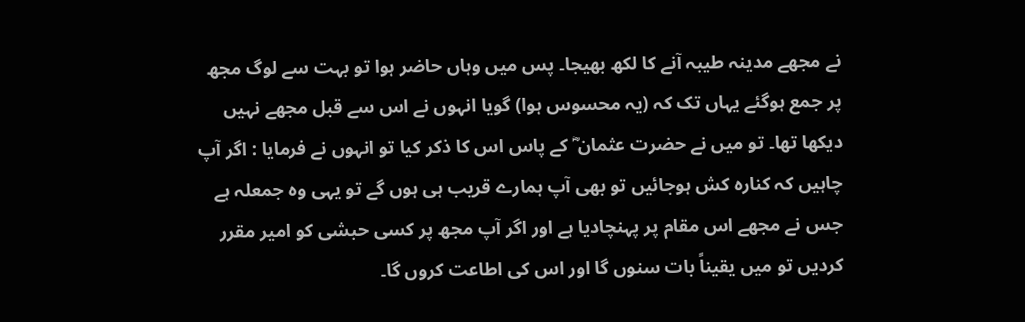نے مجھے مدینہ طیبہ آنے کا لکھ بھیجا۔ پس میں وہاں حاضر ہوا تو بہت سے لوگ مجھ پر جمع ہوگئے یہاں تک کہ (یہ محسوس ہوا) گویا انہوں نے اس سے قبل مجھے نہیں دیکھا تھا۔ تو میں نے حضرت عثمان ؓ کے پاس اس کا ذکر کیا تو انہوں نے فرمایا : اگر آپ چاہیں کہ کنارہ کش ہوجائیں تو بھی آپ ہمارے قریب ہی ہوں گے تو یہی وہ جمعلہ ہے جس نے مجھے اس مقام پر پہنچادیا ہے اور اگر آپ مجھ پر کسی حبشی کو امیر مقرر کردیں تو میں یقیناً بات سنوں گا اور اس کی اطاعت کروں گا۔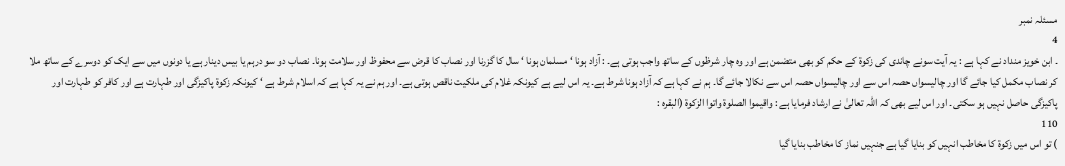مسئلہ نمبر
4
۔ ابن خویز منداد نے کہا ہے : یہ آیت سونے چاندی کی زکوۃ کے حکم کو بھی متضمن ہے اور وہ چار شرظوں کے ساتھ واجب ہوتی ہے۔ : آزاد ہونا ‘ مسلمان ہونا ‘ سال کا گزرنا اور نصاب کا قرض سے محفوظ اور سلامت ہونا۔ نصاب دو سو درہم یا بیس دینار ہے یا دونوں میں سے ایک کو دوسرے کے ساتھ ملا کر نصاب مکمل کیا جائے گا اور چالیسواں حصہ اس سے اور چالیسواں حصہ اس سے نکالا جائے گا۔ ہم نے کہا ہے کہ آزاد ہونا شرط ہے۔ یہ اس لیے ہے کیونکہ غلام کی ملکیت ناقص ہوتی ہے۔ اور ہم نے یہ کہا ہے کہ اسلام شرط ہے ‘ کیونکہ زکوۃ پاکیزگی اور طہارت ہے اور کافر کو طہارت اور پاکیزگی حاصل نہیں ہو سکتی۔ اور اس لیے بھی کہ اللہ تعالیٰ نے ارشاد فرمایا ہے : واقیموا الصلوۃ واتوا الزکوۃ (البقرہ :
110
) تو اس میں زکوۃ کا مخاطب انہیں کو بنایا گیا ہے جنہیں نماز کا مخاطب بنایا گیا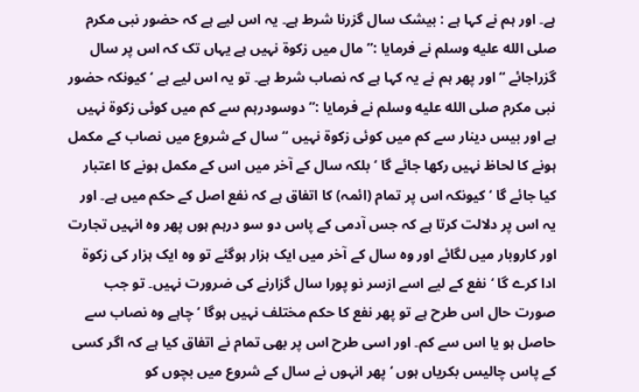ہے۔ اور ہم نے کہا ہے : بیشک سال گزرنا شرط ہے۔ یہ اس لیے ہے کہ حضور نبی مکرم صلى الله عليه وسلم نے فرمایا :” مال میں زکوۃ نہیں ہے یہاں تک کہ اس پر سال گزراجائے “ اور پھر ہم نے یہ کہا ہے کہ نصاب شرط ہے۔ تو یہ اس لیے ہے ‘ کیونکہ حضور نبی مکرم صلى الله عليه وسلم نے فرمایا :” دوسودرہم سے کم میں کوئی زکوۃ نہیں ہے اور بیس دینار سے کم میں کوئی زکوۃ نہیں “ سال کے شروع میں نصاب کے مکمل ہونے کا لحاظ نہیں رکھا جائے گا ‘ بلکہ سال کے آخر میں اس کے مکمل ہونے کا اعتبار کیا جائے گا ‘ کیونکہ اس پر تمام (ائمہ) کا اتفاق ہے کہ نفع اصل کے حکم میں ہے۔ اور یہ اس پر دلالت کرتا ہے کہ جس آدمی کے پاس دو سو درہم ہوں پھر وہ انہیں تجارت اور کاروبار میں لگائے اور وہ سال کے آخر میں ایک ہزار ہوگئے تو وہ ایک ہزار کی زکوۃ ادا کرے گا ‘ نفع کے لیے اسے ازسر نو پورا سال گزارنے کی ضرورت نہیں۔ تو جب صورت حال اس طرح ہے تو پھر نفع کا حکم مختلف نہیں ہوگا ‘ چاہے وہ نصاب سے حاصل ہو یا اس سے کم۔ اور اسی طرح اس پر بھی تمام نے اتفاق کیا ہے کہ اگر کسی کے پاس چالیس بکریاں ہوں ‘ پھر انہوں نے سال کے شروع میں بچوں کو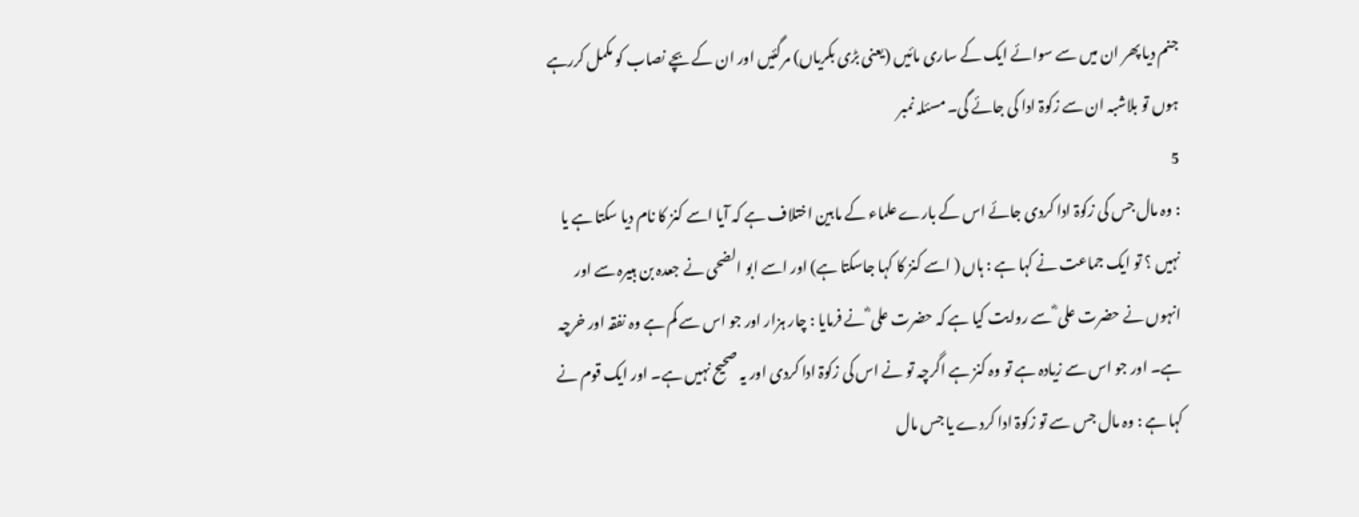جنم دیا پھر ان میں سے سوائے ایک کے ساری مائیں (یعنی بڑی بکریاں) مرگئیں اور ان کے بچے نصاب کو مکمل کررہے ہوں تو بلاشبہ ان سے زکوۃ ادا کی جائے گی۔ مسئلہ نمبر
5
: وہ مال جس کی زکوۃ ادا کردی جائے اس کے بارے علماء کے مابین اختلاف ہے کہ آیا اسے کنز کا نام دیا سکتا ہے یا نہیں ؟ تو ایک جماعت نے کہا ہے : ہاں ( اسے کنز کا کہا جاسکتا ہے) اور اسے ابو الضحی نے جعدہ بن ہبیرہ سے اور انہوں نے حضرت علی ؓ سے روایت کیا ہے کہ حضرت علی ؓ نے فرمایا : چار ہزار اور جو اس سے کم ہے وہ نفقہ اور خرچہ ہے۔ اور جو اس سے زیادہ ہے تو وہ کنز ہے اگرچہ تو نے اس کی زکوۃ ادا کردی اور یہ صحیح نہیں ہے۔ اور ایک قوم نے کہا ہے : وہ مال جس سے تو زکوۃ ادا کردے یا جس مال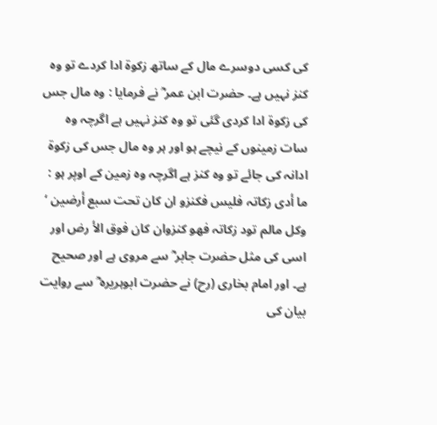کی کسی دوسرے مال کے ساتھ زکوۃ ادا کردے تو وہ کنز نہیں ہے۔ حضرت ابن عمر ؓ نے فرمایا : وہ مال جس کی زکوۃ ادا کردی گئی تو وہ کنز نہیں ہے اگرچہ وہ سات زمینوں کے نیچے ہو اور ہر وہ مال جس کی زکوۃ ادانہ کی جائے تو وہ کنز ہے اگرچہ وہ زمین کے اوپر ہو : ما أدی زکاتہ فلیس فکنزو ان کان تحت سبع أرضین ‘ وکل مالم تود زکاتہ فھو کنزوان کان فوق الأ رض اور اسی کی مثل حضرت جابر ؓ سے مروی ہے اور صحیح ہے۔ اور امام بخاری (رح) نے حضرت ابوہریرہ ؓ سے روایت بیان کی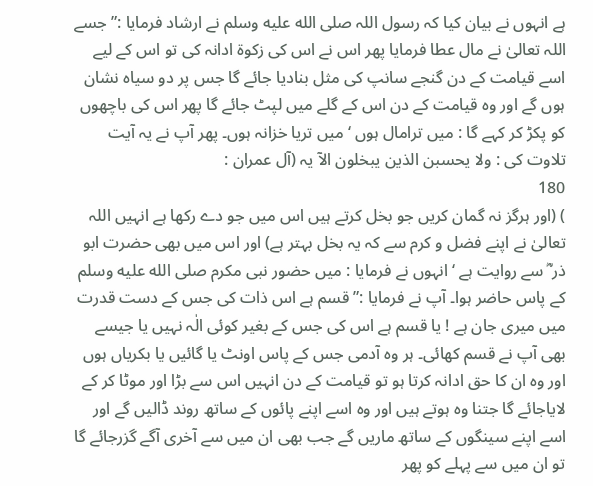ہے انہوں نے بیان کیا کہ رسول اللہ صلى الله عليه وسلم نے ارشاد فرمایا :” جسے اللہ تعالیٰ نے مال عطا فرمایا پھر اس نے اس کی زکوۃ ادانہ کی تو اس کے لیے اسے قیامت کے دن گنجے سانپ کی مثل بنادیا جائے گا جس پر دو سیاہ نشان ہوں گے اور وہ قیامت کے دن اس کے گلے میں لپٹ جائے گا پھر اس کی باچھوں کو پکڑ کر کہے گا : میں ترامال ہوں ‘ میں تریا خزانہ ہوں۔ پھر آپ نے یہ آیت تلاوت کی : ولا یحسبن الذین یبخلون الآ یہ (آل عمران :
180
) (اور ہرگز نہ گمان کریں جو بخل کرتے ہیں اس میں جو دے رکھا ہے انہیں اللہ تعالیٰ نے اپنے فضل و کرم سے کہ یہ بخل بہتر ہے) اور اس میں بھی حضرت ابو ذر ؓ سے روایت ہے ‘ انہوں نے فرمایا : میں حضور نبی مکرم صلى الله عليه وسلم کے پاس حاضر ہوا۔ آپ نے فرمایا :” قسم ہے اس ذات کی جس کے دست قدرت میں میری جان ہے ! یا قسم ہے اس کی جس کے بغیر کوئی الٰہ نہیں یا جیسے بھی آپ نے قسم کھائی۔ ہر وہ آدمی جس کے پاس اونٹ یا گائیں یا بکریاں ہوں اور وہ ان کا حق ادانہ کرتا ہو تو قیامت کے دن انہیں اس سے بڑا اور موٹا کر کے لایاجائے گا جتنا وہ ہوتے ہیں اور وہ اسے اپنے پائوں کے ساتھ روند ڈالیں گے اور اسے اپنے سینگوں کے ساتھ ماریں گے جب بھی ان میں سے آخری آگے گزرجائے گا تو ان میں سے پہلے کو پھر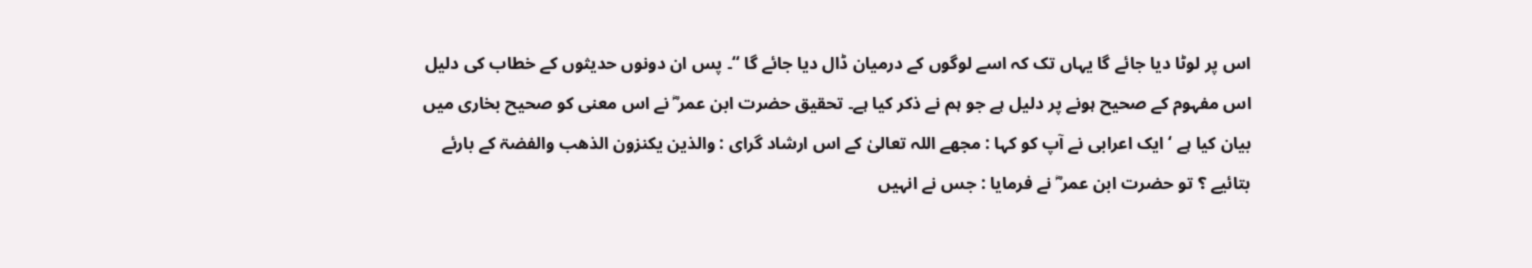اس پر لوٹا دیا جائے گا یہاں تک کہ اسے لوگوں کے درمیان ڈال دیا جائے گا “۔ پس ان دونوں حدیثوں کے خطاب کی دلیل اس مفہوم کے صحیح ہونے پر دلیل ہے جو ہم نے ذکر کیا ہے۔ تحقیق حضرت ابن عمر ؓ نے اس معنی کو صحیح بخاری میں بیان کیا ہے ‘ ایک اعرابی نے آپ کو کہا : مجھے اللہ تعالیٰ کے اس ارشاد گرای : والذین یکنزون الذھب والفضۃ کے بارئے بتائیے ؟ تو حضرت ابن عمر ؓ نے فرمایا : جس نے انہیں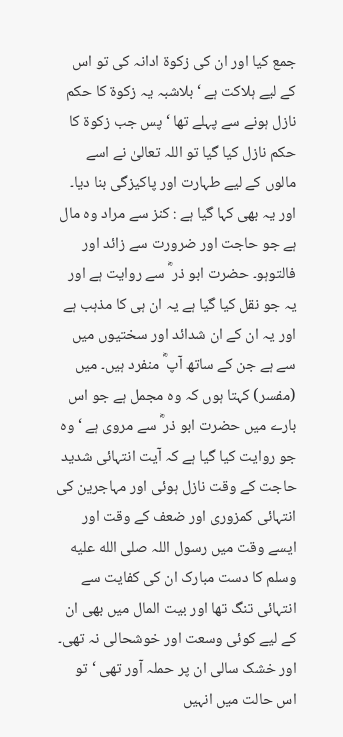جمع کیا اور ان کی زکوۃ ادانہ کی تو اس کے لیے ہلاکت ہے ‘ بلاشبہ یہ زکوۃ کا حکم نازل ہونے سے پہلے تھا ‘ پس جب زکوۃ کا حکم نازل کیا گیا تو اللہ تعالیٰ نے اسے مالوں کے لیے طہارت اور پاکیزگی بنا دیا۔ اور یہ بھی کہا گیا ہے : کنز سے مراد وہ مال ہے جو حاجت اور ضرورت سے زائد اور فالتوہو۔ حضرت ابو ذر ؓ سے روایت ہے اور یہ جو نقل کیا گیا ہے یہ ان ہی کا مذہب ہے اور یہ ان کے ان شدائد اور سختیوں میں سے ہے جن کے ساتھ آپ ؓ منفرد ہیں۔ میں (مفسر) کہتا ہوں کہ وہ مجمل ہے جو اس بارے میں حضرت ابو ذر ؓ سے مروی ہے ‘ وہ جو روایت کیا گیا ہے کہ آیت انتہائی شدید حاجت کے وقت نازل ہوئی اور مہاجرین کی انتہائی کمزوری اور ضعف کے وقت اور ایسے وقت میں رسول اللہ صلى الله عليه وسلم کا دست مبارک ان کی کفایت سے انتہائی تنگ تھا اور بیت المال میں بھی ان کے لیے کوئی وسعت اور خوشحالی نہ تھی۔ اور خشک سالی ان پر حملہ آور تھی ‘ تو اس حالت میں انہیں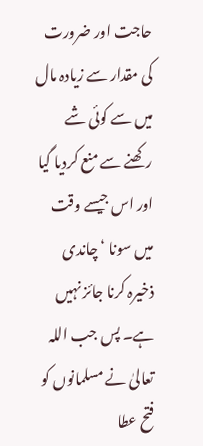حاجت اور ضرورت کی مقدار سے زیادہ مال میں سے کوئی شے رکھنے سے منع کردیا گیا اور اس جیسے وقت میں سونا ‘ چاندی ذخیرہ کرنا جائز نہیں ہے۔ پس جب اللہ تعالیٰ نے مسلمانوں کو فتح عطا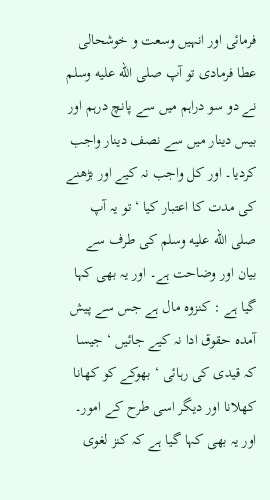فرمائی اور انہیں وسعت و خوشحالی عطا فرمادی تو آپ صلى الله عليه وسلم نے دو سو دراہم میں سے پانچ درہم اور بیس دینار میں سے نصف دینار واجب کردیا۔ اور کل واجب نہ کیے اور بڑھنے کی مدت کا اعتبار کیا ‘ تو یہ آپ صلى الله عليه وسلم کی طرف سے بیان اور وضاحت ہے۔ اور یہ بھی کہا گیا ہے : کنزوہ مال ہے جس سے پیش آمدہ حقوق ادا نہ کیے جائیں ‘ جیسا کہ قیدی کی رہائی ‘ بھوکے کو کھانا کھلانا اور دیگر اسی طرح کے امور۔ اور یہ بھی کہا گیا ہے کہ کنز لغوی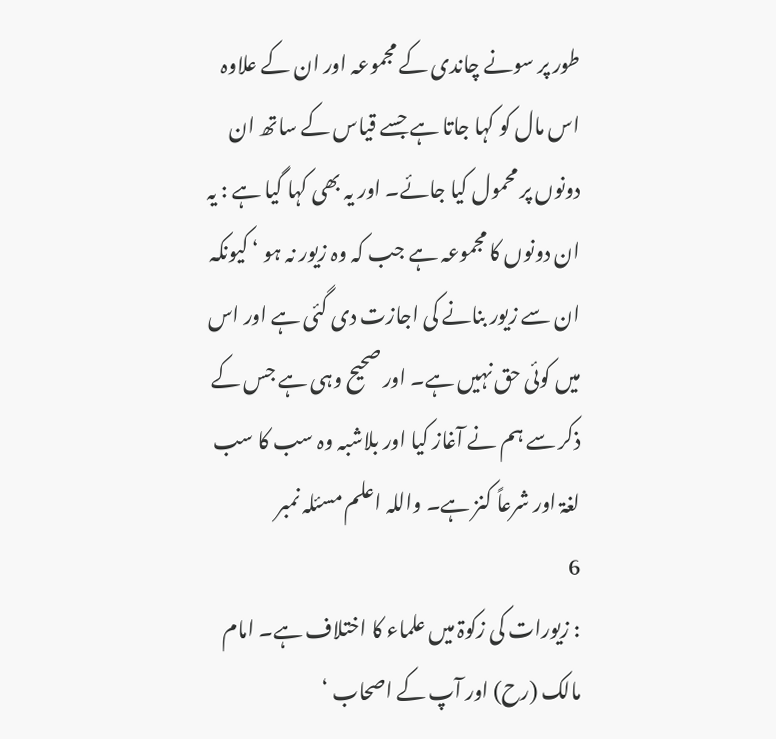طور پر سونے چاندی کے مجموعہ اور ان کے علاوہ اس مال کو کہا جاتا ہے جسے قیاس کے ساتھ ان دونوں پر محمول کیا جائے۔ اور یہ بھی کہا گیا ہے : یہ ان دونوں کا مجموعہ ہے جب کہ وہ زیور نہ ہو ‘ کیونکہ ان سے زیور بنانے کی اجازت دی گئی ہے اور اس میں کوئی حق نہیں ہے۔ اور صحیح وہی ہے جس کے ذکر سے ہم نے آغاز کیا اور بلاشبہ وہ سب کا سب لغۃ اور شرعاً کنز ہے۔ واللہ اعلم مسئلہ نمبر
6
: زیورات کی زکوۃ میں علماء کا اختلاف ہے۔ امام مالک (رح) اور آپ کے اصحاب ‘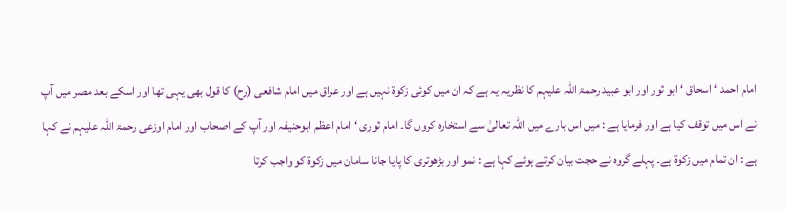امام احمد ‘ اسحاق ‘ ابو ثور اور ابو عبید رحمۃ اللہ علیہم کا نظریہ یہ ہے کہ ان میں کوئی زکوۃ نہیں ہے اور عراق میں امام شافعی (رح) کا قول بھی یہی تھا اور اسکے بعد مصر میں آپ نے اس میں توقف کیا ہے اور فرمایا ہے : میں اس بارے میں اللہ تعالیٰ سے استخارہ کروں گا۔ امام ثوری ‘ امام اعظم ابوحنیفہ اور آپ کے اصحاب اور امام اوزعی رحمۃ اللہ علیہم نے کہا ہے : ان تمام میں زکوۃ ہے۔ پہلے گروہ نے حجت بیان کرتے ہوئے کہا ہے : نمو اور بڑھوتری کا پایا جانا سامان میں زکوۃ کو واجب کرتا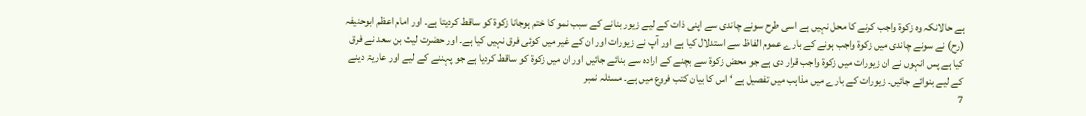ہے حالانکہ وہ زکوۃ واجب کرنے کا محل نہیں ہے اسی طرح سونے چاندی سے اپنی ذات کے لیے زیور بنانے کے سبب نمو کا ختم ہوجانا زکوۃ کو ساقط کردیتا ہے۔ اور امام اعظم ابوحنیفہ (رح) نے سونے چاندی میں زکوۃ واجب ہونے کے بارے عموم الفاظ سے استدلال کیا ہے اور آپ نے زیورات اور ان کے غیر میں کوئی فرق نہیں کیا ہے۔ اور حضرت لیث بن سعد نے فرق کیا ہے پس انہوں نے ان زیورات میں زکوۃ واجب قرار دی ہے جو محض زکوۃ سے بچنے کے ارادہ سے بنائے جائیں اور ان میں زکوۃ کو ساقط کردیا ہے جو پہننے کے لیے اور عاریۃ دینے کے لیے بنوائے جائیں۔ زیورات کے بارے میں مذاہب میں تفصیل ہے ‘ اس کا بیان کتب فروع میں ہے۔ مسئلہ نمبر
7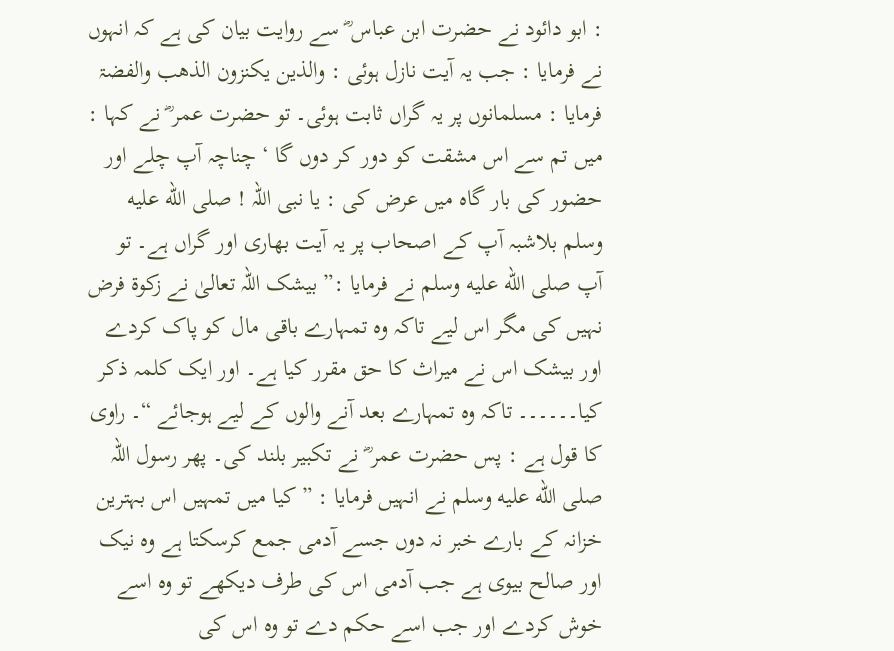: ابو دائود نے حضرت ابن عباس ؓ سے روایت بیان کی ہے کہ انہوں نے فرمایا : جب یہ آیت نازل ہوئی : والذین یکنزون الذھب والفضۃ فرمایا : مسلمانوں پر یہ گراں ثابت ہوئی۔ تو حضرت عمر ؓ نے کہا : میں تم سے اس مشقت کو دور کر دوں گا ‘ چناچہ آپ چلے اور حضور کی بار گاہ میں عرض کی : یا نبی اللہ ! صلى الله عليه وسلم بلاشبہ آپ کے اصحاب پر یہ آیت بھاری اور گراں ہے۔ تو آپ صلى الله عليه وسلم نے فرمایا :” بیشک اللہ تعالیٰ نے زکوۃ فرض نہیں کی مگر اس لیے تاکہ وہ تمہارے باقی مال کو پاک کردے اور بیشک اس نے میراث کا حق مقرر کیا ہے۔ اور ایک کلمہ ذکر کیا۔۔۔۔۔۔ تاکہ وہ تمہارے بعد آنے والوں کے لیے ہوجائے “۔ راوی کا قول ہے : پس حضرت عمر ؓ نے تکبیر بلند کی۔ پھر رسول اللہ صلى الله عليه وسلم نے انہیں فرمایا : ” کیا میں تمہیں اس بہترین خزانہ کے بارے خبر نہ دوں جسے آدمی جمع کرسکتا ہے وہ نیک اور صالح بیوی ہے جب آدمی اس کی طرف دیکھے تو وہ اسے خوش کردے اور جب اسے حکم دے تو وہ اس کی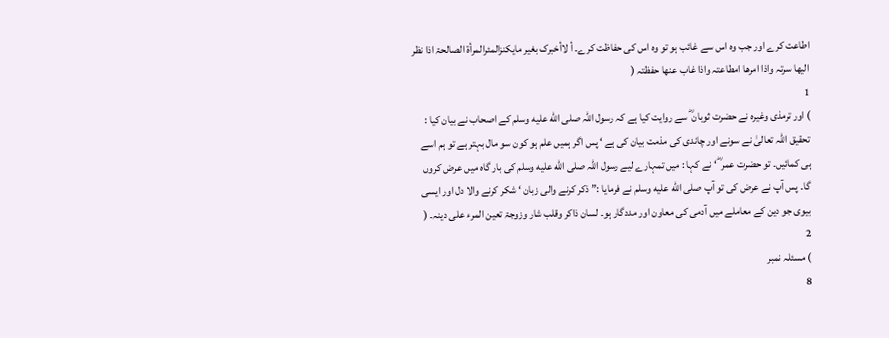اطاعت کرے اور جب وہ اس سے غائب ہو تو وہ اس کی حفاظت کرے۔ أ لاأخبرک بغیر مایکنزالمئرالمرأۃ الصالحۃ اذا نظر الیھا سرتہ واذا امرھا امطاعتہ واذا غاب عنھا حفظتہ (
1
) اور ترمذی وغیرہ نے حضرت ثوبان ؓ سے روایت کیا ہے کہ رسول اللہ صلى الله عليه وسلم کے اصحاب نے بیان کیا : تحقیق اللہ تعالیٰ نے سونے اور چاندی کی مذمت بیان کی ہے ‘ پس اگر ہمیں علم ہو کون سو مال بہتر ہے تو ہم اسے ہی کمائیں۔ تو حضرت عمر ؓ ‘ نے کہا : میں تمہارے لیے رسول اللہ صلى الله عليه وسلم کی بار گاہ میں عرض کروں گا۔ پس آپ نے عرض کی تو آپ صلى الله عليه وسلم نے فرمایا :” ذکر کرنے والی زبان ‘ شکر کرنے والا دل اور ایسی بیوی جو دین کے معاملے میں آدمی کی معاون اور مددگار ہو۔ لسان ذاکر وقلب شار وزوجۃ تعین المرء علی دینہ۔ (
2
) مسئلہ نمبر
8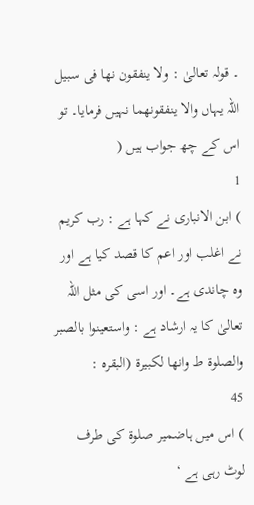۔ قولہ تعالیٰ : ولا ینفقون نھا فی سبیل اللہ یہاں والا ینفقونھما نہیں فرمایا۔ تو اس کے چھ جواب ہیں (
1
) ابن الانباری نے کہا ہے : رب کریم نے اغلب اور اعم کا قصد کیا ہے اور وہ چاندی ہے۔ اور اسی کی مثل اللہ تعالیٰ کا یہ ارشاد ہے : واستعینوا بالصبر والصلوۃ ط وانھا لکبیرۃ (البقرہ :
45
) اس میں ہاضمیر صلوۃ کی طرف لوٹ رہی ہے ‘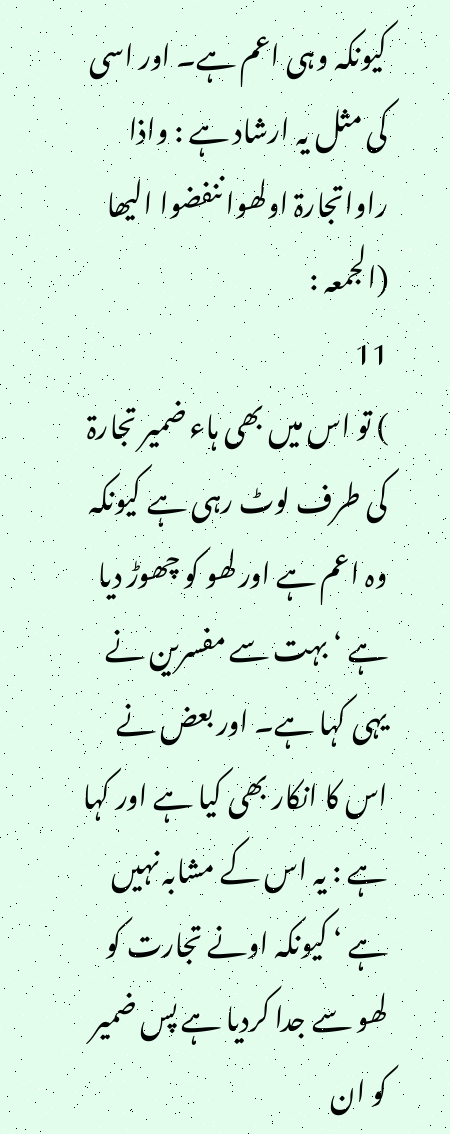کیونکہ وہی اعم ہے۔ اور اسی کی مثل یہ ارشاد ہے : واذا راواتجارۃ اولھوا ننفضوا الیھا (الجمعہ :
11
) تو اس میں بھی ہاء ضمیر تجارۃ کی طرف لوٹ رہی ہے کیونکہ وہ اعم ہے اور لھو کو چھوڑ دیا ہے ‘ بہت سے مفسرین نے یہی کہا ہے۔ اور بعض نے اس کا انکار بھی کیا ہے اور کہا ہے : یہ اس کے مشابہ نہیں ہے ‘ کیونکہ اونے تجارت کو لھو سے جدا کردیا ہے پس ضمیر کو ان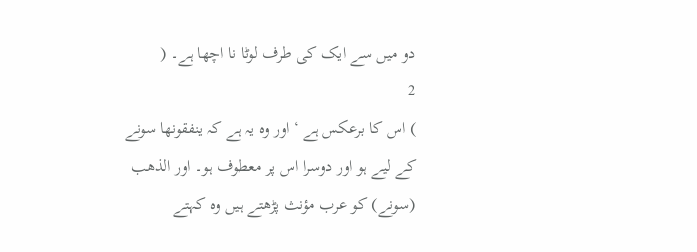دو میں سے ایک کی طرف لوٹا نا اچھا ہے۔ (
2
) اس کا برعکس ہے ‘ اور وہ یہ ہے کہ ینفقونھا سونے کے لیے ہو اور دوسرا اس پر معطوف ہو۔ اور الذھب (سونے) کو عرب مؤنث پڑھتے ہیں وہ کہتے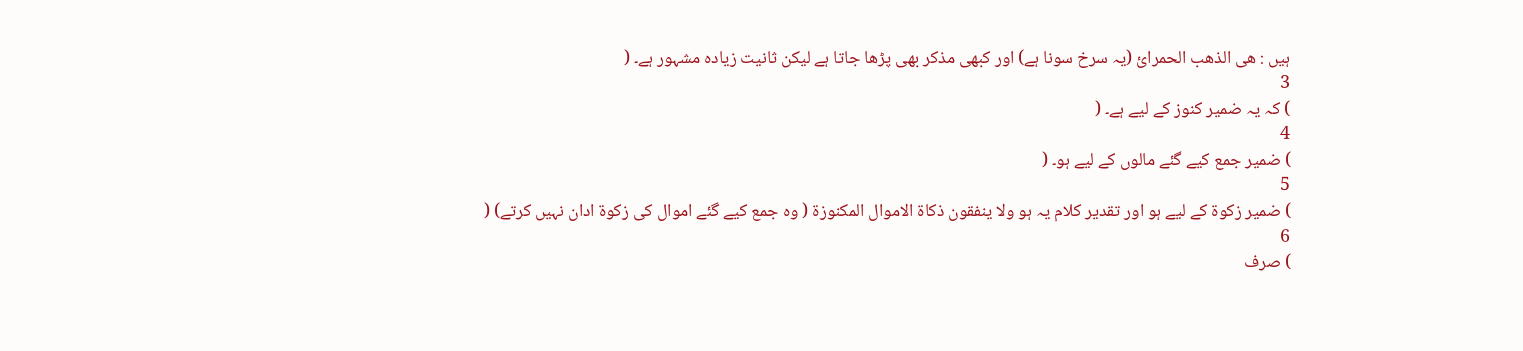ہیں : ھی الذھب الحمرائ (یہ سرخ سونا ہے) اور کبھی مذکر بھی پڑھا جاتا ہے لیکن ثانیت زیادہ مشہور ہے۔ (
3
) کہ یہ ضمیر کنوز کے لیے ہے۔ (
4
) ضمیر جمع کیے گئے مالوں کے لیے ہو۔ (
5
) ضمیر زکوۃ کے لیے ہو اور تقدیر کلام یہ ہو ولا ینفقون ذکاۃ الاموال المکنوزۃ ( وہ جمع کیے گئے اموال کی زکوۃ ادان نہیں کرتے) (
6
) صرف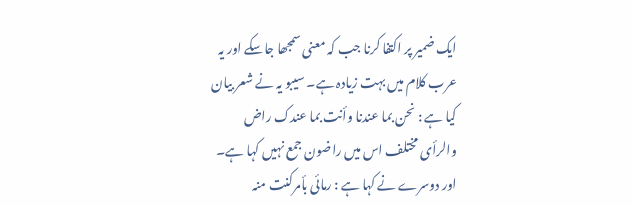ایک ضمیر پر اکتفا کرنا جب کہ معنی سمجھا جاسکے اور یہ عرب کلام میں بہت زیادہ ہے۔ سیبو یہ نے شعر بیان کیا ہے : نحن بما عندنا وأنت بما عندک راض والرأی مختلف اس میں راضون جمع نہیں کہا ہے۔ اور دوسرے نے کہا ہے : رمائی بأمرکنت منہ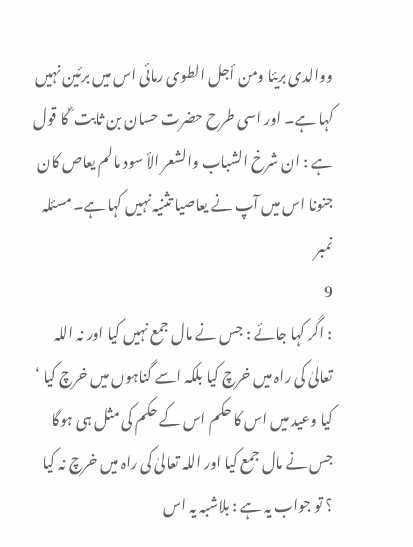ووالدی بریئا ومن أجل الطوی رمائی اس میں برئین نہیں کہا ہے۔ اور اسی طرح حضرت حسان بن ثابت ؓ کا قول ہے : ان شرخ الشباب والشعر الأ سود مالم یعاص کان جنونا اس میں آپ نے یعاصیا تثنیہ نہیں کہا ہے۔ مسئلہ نمبر
9
: اگر کہا جائے : جس نے مال جمع نہیں کیا اور نہ اللہ تعالیٰ کی راہ میں خرچ کیا بلکہ اسے گناہوں میں خرچ کیا ‘ کیا وعید میں اس کا حکم اس کے حکم کی مثل ہی ہوگا جس نے مال جمع کیا اور اللہ تعالیٰ کی راہ میں خرچ نہ کیا ؟ تو جواب یہ ہے : بلاشبہ یہ اس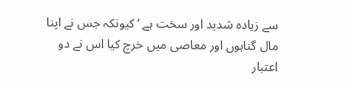سے زیادہ شدید اور سخت ہے ‘ کیونکہ جس نے اپنا مال گناہوں اور معاصی میں خرچ کیا اس نے دو اعتبار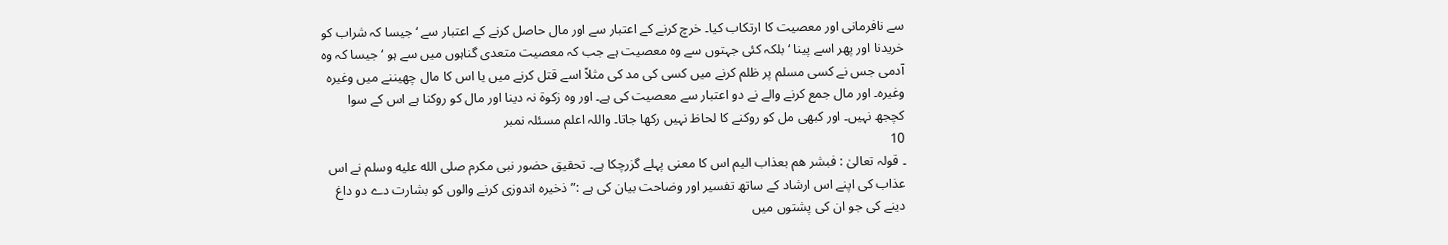سے نافرمانی اور معصیت کا ارتکاب کیا۔ خرچ کرنے کے اعتبار سے اور مال حاصل کرنے کے اعتبار سے ‘ جیسا کہ شراب کو خریدنا اور پھر اسے پینا ‘ بلکہ کئی جہتوں سے وہ معصیت ہے جب کہ معصیت متعدی گناہوں میں سے ہو ‘ جیسا کہ وہ آدمی جس نے کسی مسلم پر ظلم کرنے میں کسی کی مد کی مثلاً اسے قتل کرنے میں یا اس کا مال چھیننے میں وغیرہ وغیرہ۔ اور مال جمع کرنے والے نے دو اعتبار سے معصیت کی ہے۔ اور وہ زکوۃ نہ دینا اور مال کو روکنا ہے اس کے سوا کچجھ نہیں۔ اور کبھی مل کو روکنے کا لحاظ نہیں رکھا جاتا۔ واللہ اعلم مسئلہ نمبر
10
۔ قولہ تعالیٰ : فبشر ھم بعذاب الیم اس کا معنی پہلے گزرچکا ہے۔ تحقیق حضور نبی مکرم صلى الله عليه وسلم نے اس عذاب کی اپنے اس ارشاد کے ساتھ تفسیر اور وضاحت بیان کی ہے :” ذخیرہ اندوزی کرنے والوں کو بشارت دے دو داغ دینے کی جو ان کی پشتوں میں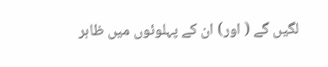لگیں گے ( اور) ان کے پہلوئوں میں ظاہر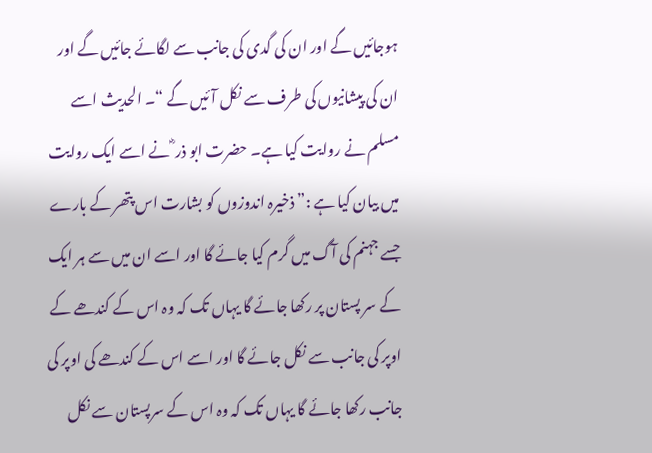ہوجائیں گے اور ان کی گدی کی جانب سے لگائے جائیں گے اور ان کی پیشانیوں کی طرف سے نکل آئیں گے “۔ الحدیث اسے مسلم نے روایت کیا ہے۔ حضرت ابو ذر ؓ نے اسے ایک روایت میں بیان کیا ہے :” ذخیرہ اندوزوں کو بشارت اس پتھر کے بارے جسے جہنم کی آگ میں گرم کیا جائے گا اور اسے ان میں سے ہر ایک کے سر پستان پر رکھا جائے گا یہاں تک کہ وہ اس کے کندھے کے اوپر کی جانب سے نکل جائے گا اور اسے اس کے کندھے کی اوپر کی جانب رکھا جائے گا یہاں تک کہ وہ اس کے سرپستان سے نکل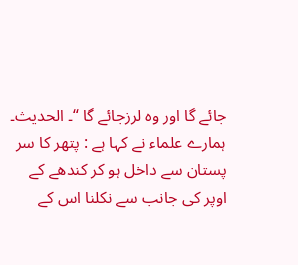جائے گا اور وہ لرزجائے گا “۔ الحدیث۔ ہمارے علماء نے کہا ہے : پتھر کا سر پستان سے داخل ہو کر کندھے کے اوپر کی جانب سے نکلنا اس کے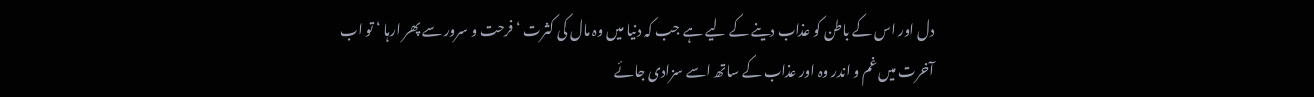دل اور اس کے باطن کو عذاب دینے کے لیے ہے جب کہ دنیا میں وہ مال کی کثرت ‘ فرحت و سرور سے پھر ارہا ‘ تو اب آخرت میں غم و اندر وہ اور عذاب کے ساتھ اسے سزادی جائے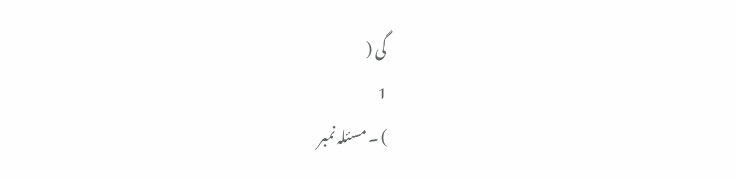گی (
1
) ۔ مسئلہ نمبر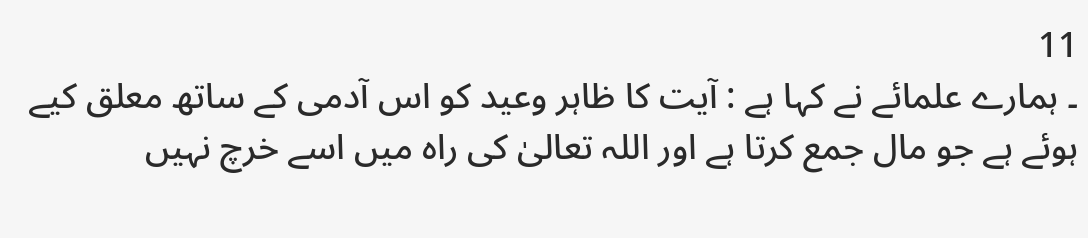11
۔ ہمارے علمائے نے کہا ہے : آیت کا ظاہر وعید کو اس آدمی کے ساتھ معلق کیے ہوئے ہے جو مال جمع کرتا ہے اور اللہ تعالیٰ کی راہ میں اسے خرچ نہیں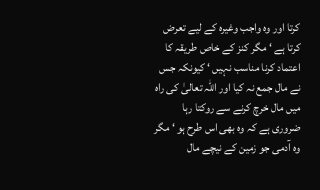کرتا اور وہ واجب وغیرہ کے لیے تعرض کرتا ہے ‘ مگر کنز کے خاص طریقہ کا اعتماد کرنا مناسب نہیں ‘ کیونکہ جس نے مال جمع نہ کیا اور اللہ تعالیٰ کی راہ میں مال خرچ کرنے سے روکتا رہا ضروری ہے کہ وہ بھی اس طرح ہو ‘ مگر وہ آدمی جو زمین کے نیچے مال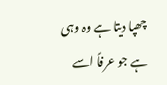چھپا دیتا ہے وہ وہی ہے جو عرفاً اسے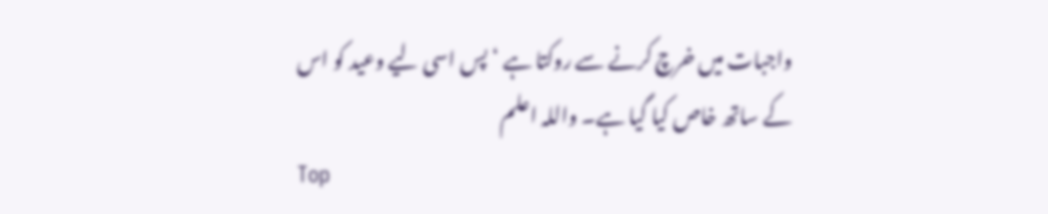واجبات میں خرچ کرنے سے روکتا ہے ‘ پس اسی لیے وعید کو اس کے ساتھ خاص کیا گیا ہے۔ واللہ اعلم
Top